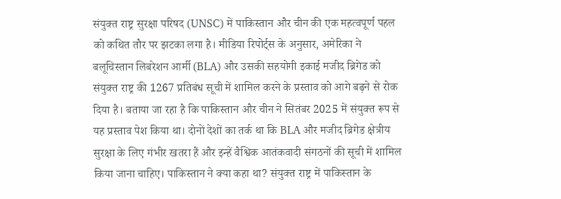संयुक्त राष्ट्र सुरक्षा परिषद (UNSC) में पाकिस्तान और चीन की एक महत्वपूर्ण पहल को कथित तौर पर झटका लगा है। मीडिया रिपोर्ट्स के अनुसार, अमेरिका ने बलूचिस्तान लिबरेशन आर्मी (BLA) और उसकी सहयोगी इकाई मजीद ब्रिगेड को संयुक्त राष्ट्र की 1267 प्रतिबंध सूची में शामिल करने के प्रस्ताव को आगे बढ़ने से रोक दिया है। बताया जा रहा है कि पाकिस्तान और चीन ने सितंबर 2025 में संयुक्त रूप से यह प्रस्ताव पेश किया था। दोनों देशों का तर्क था कि BLA और मजीद ब्रिगेड क्षेत्रीय सुरक्षा के लिए गंभीर खतरा हैं और इन्हें वैश्विक आतंकवादी संगठनों की सूची में शामिल किया जाना चाहिए। पाकिस्तान ने क्या कहा था? संयुक्त राष्ट्र में पाकिस्तान के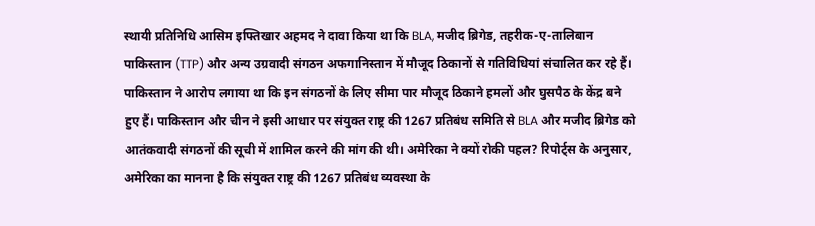स्थायी प्रतिनिधि आसिम इफ्तिखार अहमद ने दावा किया था कि BLA, मजीद ब्रिगेड, तहरीक-ए-तालिबान पाकिस्तान (TTP) और अन्य उग्रवादी संगठन अफगानिस्तान में मौजूद ठिकानों से गतिविधियां संचालित कर रहे हैं। पाकिस्तान ने आरोप लगाया था कि इन संगठनों के लिए सीमा पार मौजूद ठिकाने हमलों और घुसपैठ के केंद्र बने हुए हैं। पाकिस्तान और चीन ने इसी आधार पर संयुक्त राष्ट्र की 1267 प्रतिबंध समिति से BLA और मजीद ब्रिगेड को आतंकवादी संगठनों की सूची में शामिल करने की मांग की थी। अमेरिका ने क्यों रोकी पहल? रिपोर्ट्स के अनुसार, अमेरिका का मानना है कि संयुक्त राष्ट्र की 1267 प्रतिबंध व्यवस्था के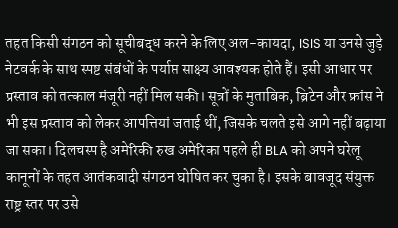तहत किसी संगठन को सूचीबद्ध करने के लिए अल-कायदा, ISIS या उनसे जुड़े नेटवर्क के साथ स्पष्ट संबंधों के पर्याप्त साक्ष्य आवश्यक होते हैं। इसी आधार पर प्रस्ताव को तत्काल मंजूरी नहीं मिल सकी। सूत्रों के मुताबिक, ब्रिटेन और फ्रांस ने भी इस प्रस्ताव को लेकर आपत्तियां जताई थीं, जिसके चलते इसे आगे नहीं बढ़ाया जा सका। दिलचस्प है अमेरिकी रुख अमेरिका पहले ही BLA को अपने घरेलू कानूनों के तहत आतंकवादी संगठन घोषित कर चुका है। इसके बावजूद संयुक्त राष्ट्र स्तर पर उसे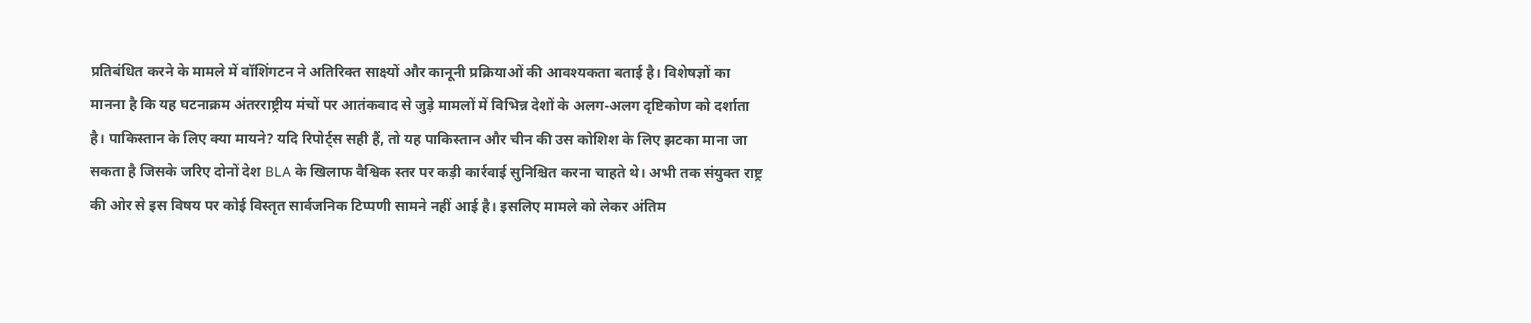प्रतिबंधित करने के मामले में वॉशिंगटन ने अतिरिक्त साक्ष्यों और कानूनी प्रक्रियाओं की आवश्यकता बताई है। विशेषज्ञों का मानना है कि यह घटनाक्रम अंतरराष्ट्रीय मंचों पर आतंकवाद से जुड़े मामलों में विभिन्न देशों के अलग-अलग दृष्टिकोण को दर्शाता है। पाकिस्तान के लिए क्या मायने? यदि रिपोर्ट्स सही हैं, तो यह पाकिस्तान और चीन की उस कोशिश के लिए झटका माना जा सकता है जिसके जरिए दोनों देश BLA के खिलाफ वैश्विक स्तर पर कड़ी कार्रवाई सुनिश्चित करना चाहते थे। अभी तक संयुक्त राष्ट्र की ओर से इस विषय पर कोई विस्तृत सार्वजनिक टिप्पणी सामने नहीं आई है। इसलिए मामले को लेकर अंतिम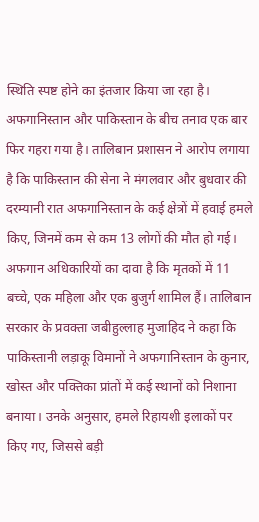स्थिति स्पष्ट होने का इंतजार किया जा रहा है।
अफगानिस्तान और पाकिस्तान के बीच तनाव एक बार फिर गहरा गया है। तालिबान प्रशासन ने आरोप लगाया है कि पाकिस्तान की सेना ने मंगलवार और बुधवार की दरम्यानी रात अफगानिस्तान के कई क्षेत्रों में हवाई हमले किए, जिनमें कम से कम 13 लोगों की मौत हो गई। अफगान अधिकारियों का दावा है कि मृतकों में 11 बच्चे, एक महिला और एक बुजुर्ग शामिल हैं। तालिबान सरकार के प्रवक्ता जबीहुल्लाह मुजाहिद ने कहा कि पाकिस्तानी लड़ाकू विमानों ने अफगानिस्तान के कुनार, खोस्त और पक्तिका प्रांतों में कई स्थानों को निशाना बनाया। उनके अनुसार, हमले रिहायशी इलाकों पर किए गए, जिससे बड़ी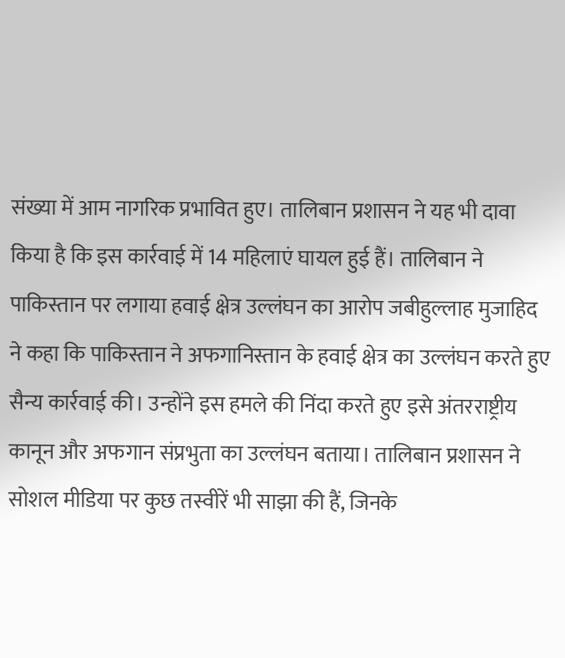संख्या में आम नागरिक प्रभावित हुए। तालिबान प्रशासन ने यह भी दावा किया है कि इस कार्रवाई में 14 महिलाएं घायल हुई हैं। तालिबान ने पाकिस्तान पर लगाया हवाई क्षेत्र उल्लंघन का आरोप जबीहुल्लाह मुजाहिद ने कहा कि पाकिस्तान ने अफगानिस्तान के हवाई क्षेत्र का उल्लंघन करते हुए सैन्य कार्रवाई की। उन्होंने इस हमले की निंदा करते हुए इसे अंतरराष्ट्रीय कानून और अफगान संप्रभुता का उल्लंघन बताया। तालिबान प्रशासन ने सोशल मीडिया पर कुछ तस्वीरें भी साझा की हैं, जिनके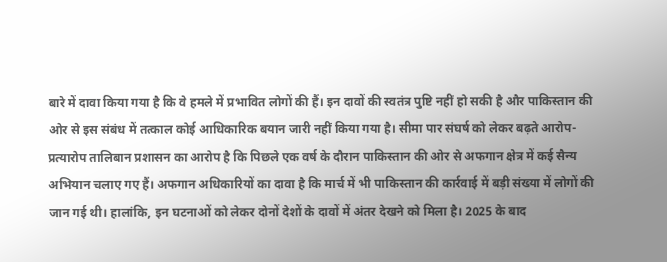बारे में दावा किया गया है कि वे हमले में प्रभावित लोगों की हैं। इन दावों की स्वतंत्र पुष्टि नहीं हो सकी है और पाकिस्तान की ओर से इस संबंध में तत्काल कोई आधिकारिक बयान जारी नहीं किया गया है। सीमा पार संघर्ष को लेकर बढ़ते आरोप-प्रत्यारोप तालिबान प्रशासन का आरोप है कि पिछले एक वर्ष के दौरान पाकिस्तान की ओर से अफगान क्षेत्र में कई सैन्य अभियान चलाए गए हैं। अफगान अधिकारियों का दावा है कि मार्च में भी पाकिस्तान की कार्रवाई में बड़ी संख्या में लोगों की जान गई थी। हालांकि, इन घटनाओं को लेकर दोनों देशों के दावों में अंतर देखने को मिला है। 2025 के बाद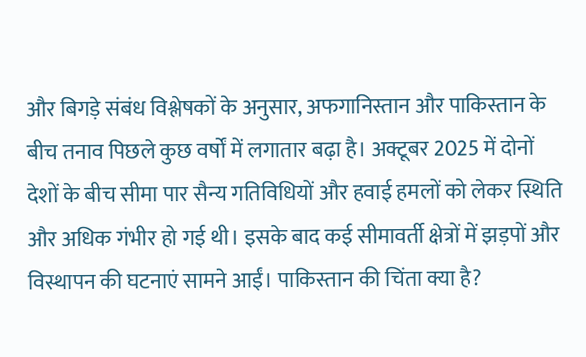और बिगड़े संबंध विश्लेषकों के अनुसार, अफगानिस्तान और पाकिस्तान के बीच तनाव पिछले कुछ वर्षों में लगातार बढ़ा है। अक्टूबर 2025 में दोनों देशों के बीच सीमा पार सैन्य गतिविधियों और हवाई हमलों को लेकर स्थिति और अधिक गंभीर हो गई थी। इसके बाद कई सीमावर्ती क्षेत्रों में झड़पों और विस्थापन की घटनाएं सामने आईं। पाकिस्तान की चिंता क्या है?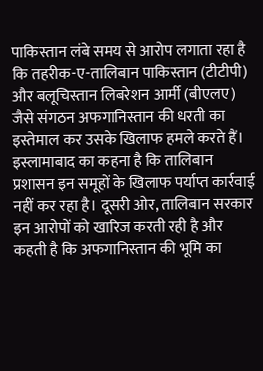पाकिस्तान लंबे समय से आरोप लगाता रहा है कि तहरीक-ए-तालिबान पाकिस्तान (टीटीपी) और बलूचिस्तान लिबरेशन आर्मी (बीएलए) जैसे संगठन अफगानिस्तान की धरती का इस्तेमाल कर उसके खिलाफ हमले करते हैं। इस्लामाबाद का कहना है कि तालिबान प्रशासन इन समूहों के खिलाफ पर्याप्त कार्रवाई नहीं कर रहा है। दूसरी ओर, तालिबान सरकार इन आरोपों को खारिज करती रही है और कहती है कि अफगानिस्तान की भूमि का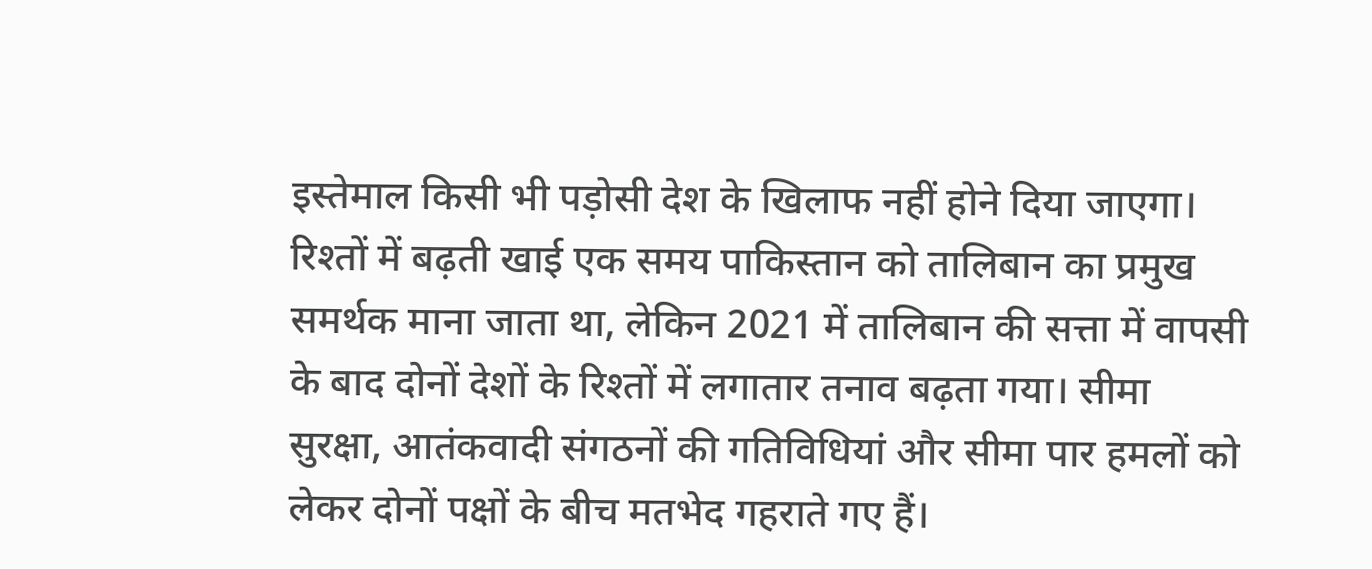इस्तेमाल किसी भी पड़ोसी देश के खिलाफ नहीं होने दिया जाएगा। रिश्तों में बढ़ती खाई एक समय पाकिस्तान को तालिबान का प्रमुख समर्थक माना जाता था, लेकिन 2021 में तालिबान की सत्ता में वापसी के बाद दोनों देशों के रिश्तों में लगातार तनाव बढ़ता गया। सीमा सुरक्षा, आतंकवादी संगठनों की गतिविधियां और सीमा पार हमलों को लेकर दोनों पक्षों के बीच मतभेद गहराते गए हैं।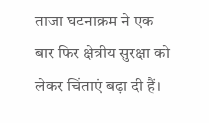ताजा घटनाक्रम ने एक बार फिर क्षेत्रीय सुरक्षा को लेकर चिंताएं बढ़ा दी हैं।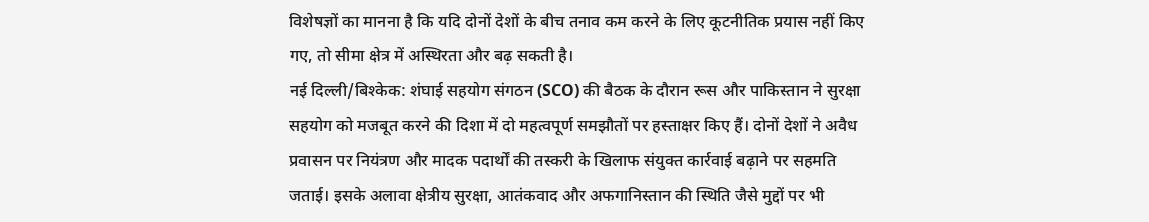विशेषज्ञों का मानना है कि यदि दोनों देशों के बीच तनाव कम करने के लिए कूटनीतिक प्रयास नहीं किए गए, तो सीमा क्षेत्र में अस्थिरता और बढ़ सकती है।
नई दिल्ली/बिश्केक: शंघाई सहयोग संगठन (SCO) की बैठक के दौरान रूस और पाकिस्तान ने सुरक्षा सहयोग को मजबूत करने की दिशा में दो महत्वपूर्ण समझौतों पर हस्ताक्षर किए हैं। दोनों देशों ने अवैध प्रवासन पर नियंत्रण और मादक पदार्थों की तस्करी के खिलाफ संयुक्त कार्रवाई बढ़ाने पर सहमति जताई। इसके अलावा क्षेत्रीय सुरक्षा, आतंकवाद और अफगानिस्तान की स्थिति जैसे मुद्दों पर भी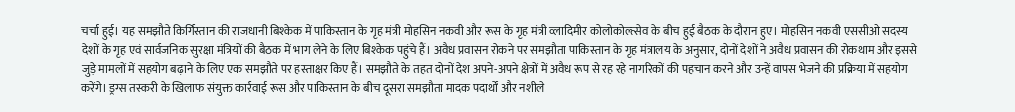चर्चा हुई। यह समझौते किर्गिस्तान की राजधानी बिश्केक में पाकिस्तान के गृह मंत्री मोहसिन नकवी और रूस के गृह मंत्री व्लादिमीर कोलोकोल्त्सेव के बीच हुई बैठक के दौरान हुए। मोहसिन नकवी एससीओ सदस्य देशों के गृह एवं सार्वजनिक सुरक्षा मंत्रियों की बैठक में भाग लेने के लिए बिश्केक पहुंचे हैं। अवैध प्रवासन रोकने पर समझौता पाकिस्तान के गृह मंत्रालय के अनुसार, दोनों देशों ने अवैध प्रवासन की रोकथाम और इससे जुड़े मामलों में सहयोग बढ़ाने के लिए एक समझौते पर हस्ताक्षर किए हैं। समझौते के तहत दोनों देश अपने-अपने क्षेत्रों में अवैध रूप से रह रहे नागरिकों की पहचान करने और उन्हें वापस भेजने की प्रक्रिया में सहयोग करेंगे। ड्रग्स तस्करी के खिलाफ संयुक्त कार्रवाई रूस और पाकिस्तान के बीच दूसरा समझौता मादक पदार्थों और नशीले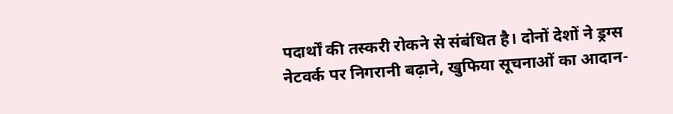पदार्थों की तस्करी रोकने से संबंधित है। दोनों देशों ने ड्रग्स नेटवर्क पर निगरानी बढ़ाने, खुफिया सूचनाओं का आदान-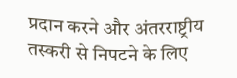प्रदान करने और अंतरराष्ट्रीय तस्करी से निपटने के लिए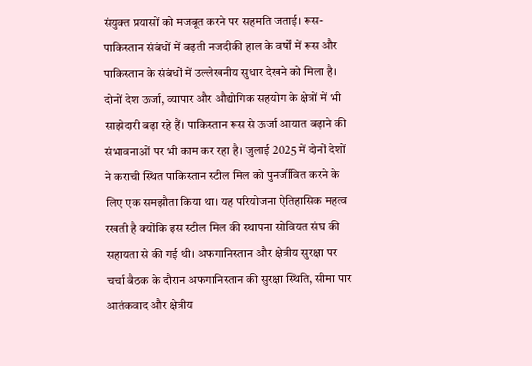संयुक्त प्रयासों को मजबूत करने पर सहमति जताई। रूस-पाकिस्तान संबंधों में बढ़ती नजदीकी हाल के वर्षों में रूस और पाकिस्तान के संबंधों में उल्लेखनीय सुधार देखने को मिला है। दोनों देश ऊर्जा, व्यापार और औद्योगिक सहयोग के क्षेत्रों में भी साझेदारी बढ़ा रहे हैं। पाकिस्तान रूस से ऊर्जा आयात बढ़ाने की संभावनाओं पर भी काम कर रहा है। जुलाई 2025 में दोनों देशों ने कराची स्थित पाकिस्तान स्टील मिल को पुनर्जीवित करने के लिए एक समझौता किया था। यह परियोजना ऐतिहासिक महत्व रखती है क्योंकि इस स्टील मिल की स्थापना सोवियत संघ की सहायता से की गई थी। अफगानिस्तान और क्षेत्रीय सुरक्षा पर चर्चा बैठक के दौरान अफगानिस्तान की सुरक्षा स्थिति, सीमा पार आतंकवाद और क्षेत्रीय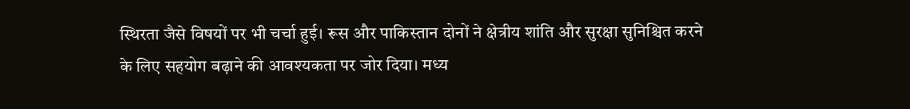स्थिरता जैसे विषयों पर भी चर्चा हुई। रूस और पाकिस्तान दोनों ने क्षेत्रीय शांति और सुरक्षा सुनिश्चित करने के लिए सहयोग बढ़ाने की आवश्यकता पर जोर दिया। मध्य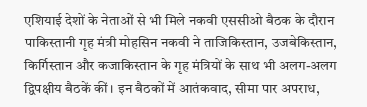एशियाई देशों के नेताओं से भी मिले नकवी एससीओ बैठक के दौरान पाकिस्तानी गृह मंत्री मोहसिन नकवी ने ताजिकिस्तान, उजबेकिस्तान, किर्गिस्तान और कजाकिस्तान के गृह मंत्रियों के साथ भी अलग-अलग द्विपक्षीय बैठकें कीं। इन बैठकों में आतंकवाद, सीमा पार अपराध,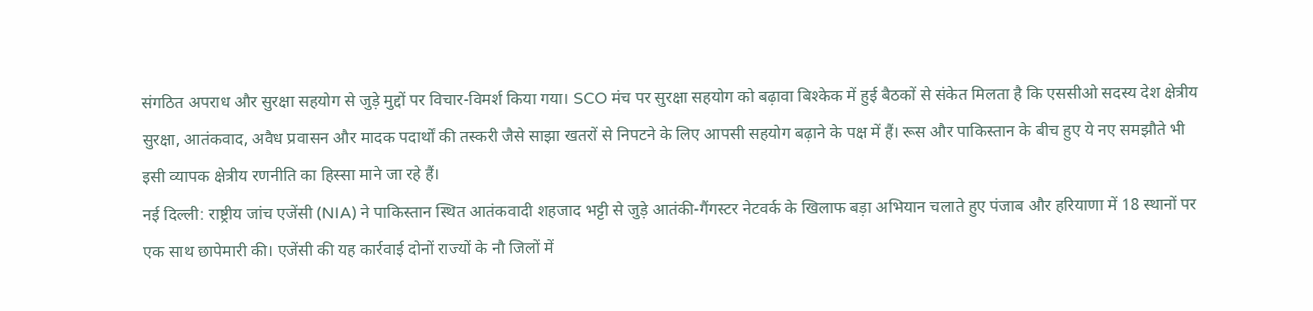संगठित अपराध और सुरक्षा सहयोग से जुड़े मुद्दों पर विचार-विमर्श किया गया। SCO मंच पर सुरक्षा सहयोग को बढ़ावा बिश्केक में हुई बैठकों से संकेत मिलता है कि एससीओ सदस्य देश क्षेत्रीय सुरक्षा, आतंकवाद, अवैध प्रवासन और मादक पदार्थों की तस्करी जैसे साझा खतरों से निपटने के लिए आपसी सहयोग बढ़ाने के पक्ष में हैं। रूस और पाकिस्तान के बीच हुए ये नए समझौते भी इसी व्यापक क्षेत्रीय रणनीति का हिस्सा माने जा रहे हैं।
नई दिल्ली: राष्ट्रीय जांच एजेंसी (NIA) ने पाकिस्तान स्थित आतंकवादी शहजाद भट्टी से जुड़े आतंकी-गैंगस्टर नेटवर्क के खिलाफ बड़ा अभियान चलाते हुए पंजाब और हरियाणा में 18 स्थानों पर एक साथ छापेमारी की। एजेंसी की यह कार्रवाई दोनों राज्यों के नौ जिलों में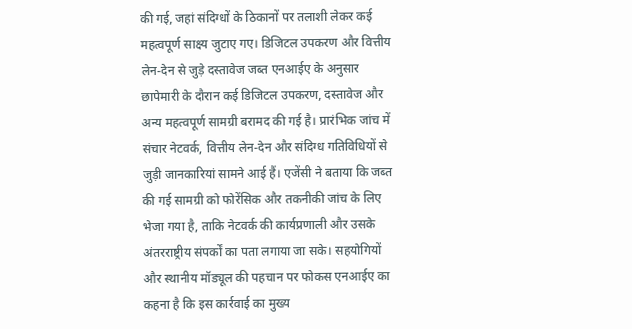की गई, जहां संदिग्धों के ठिकानों पर तलाशी लेकर कई महत्वपूर्ण साक्ष्य जुटाए गए। डिजिटल उपकरण और वित्तीय लेन-देन से जुड़े दस्तावेज जब्त एनआईए के अनुसार छापेमारी के दौरान कई डिजिटल उपकरण, दस्तावेज और अन्य महत्वपूर्ण सामग्री बरामद की गई है। प्रारंभिक जांच में संचार नेटवर्क, वित्तीय लेन-देन और संदिग्ध गतिविधियों से जुड़ी जानकारियां सामने आई हैं। एजेंसी ने बताया कि जब्त की गई सामग्री को फोरेंसिक और तकनीकी जांच के लिए भेजा गया है, ताकि नेटवर्क की कार्यप्रणाली और उसके अंतरराष्ट्रीय संपर्कों का पता लगाया जा सके। सहयोगियों और स्थानीय मॉड्यूल की पहचान पर फोकस एनआईए का कहना है कि इस कार्रवाई का मुख्य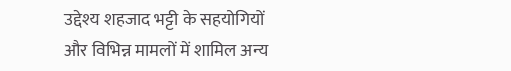उद्देश्य शहजाद भट्टी के सहयोगियों और विभिन्न मामलों में शामिल अन्य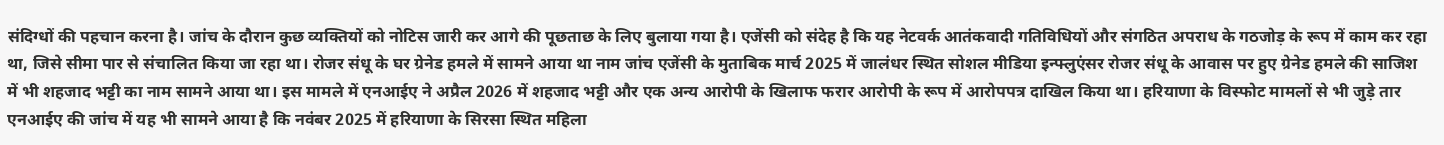संदिग्धों की पहचान करना है। जांच के दौरान कुछ व्यक्तियों को नोटिस जारी कर आगे की पूछताछ के लिए बुलाया गया है। एजेंसी को संदेह है कि यह नेटवर्क आतंकवादी गतिविधियों और संगठित अपराध के गठजोड़ के रूप में काम कर रहा था, जिसे सीमा पार से संचालित किया जा रहा था। रोजर संधू के घर ग्रेनेड हमले में सामने आया था नाम जांच एजेंसी के मुताबिक मार्च 2025 में जालंधर स्थित सोशल मीडिया इन्फ्लुएंसर रोजर संधू के आवास पर हुए ग्रेनेड हमले की साजिश में भी शहजाद भट्टी का नाम सामने आया था। इस मामले में एनआईए ने अप्रैल 2026 में शहजाद भट्टी और एक अन्य आरोपी के खिलाफ फरार आरोपी के रूप में आरोपपत्र दाखिल किया था। हरियाणा के विस्फोट मामलों से भी जुड़े तार एनआईए की जांच में यह भी सामने आया है कि नवंबर 2025 में हरियाणा के सिरसा स्थित महिला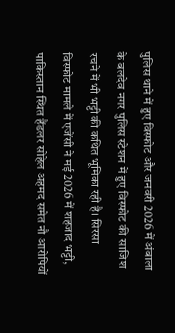पुलिस थाने में हुए विस्फोट और जनवरी 2026 में अंबाला के बलदेव नगर पुलिस स्टेशन में हुए विस्फोट की साजिश रचने में भी भट्टी की कथित भूमिका रही है। सिरसा विस्फोट मामले में एजेंसी ने मई 2026 में शहजाद भट्टी, पाकिस्तान स्थित हैंडलर सोहेल अहमद समेत नौ आरोपियों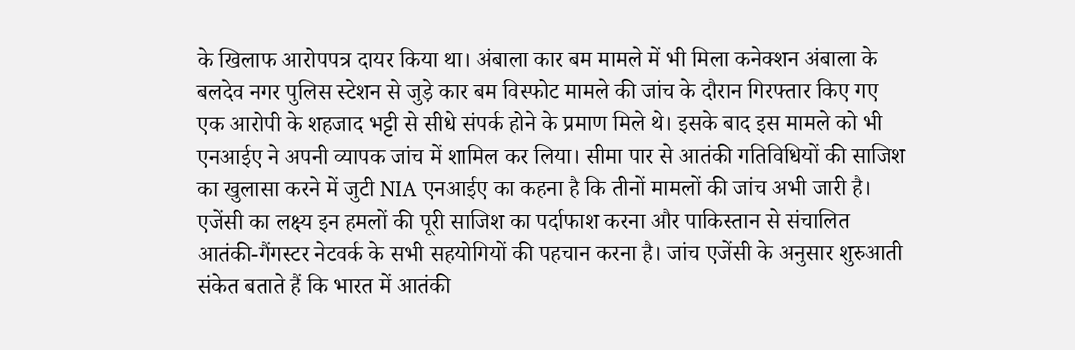के खिलाफ आरोपपत्र दायर किया था। अंबाला कार बम मामले में भी मिला कनेक्शन अंबाला के बलदेव नगर पुलिस स्टेशन से जुड़े कार बम विस्फोट मामले की जांच के दौरान गिरफ्तार किए गए एक आरोपी के शहजाद भट्टी से सीधे संपर्क होने के प्रमाण मिले थे। इसके बाद इस मामले को भी एनआईए ने अपनी व्यापक जांच में शामिल कर लिया। सीमा पार से आतंकी गतिविधियों की साजिश का खुलासा करने में जुटी NIA एनआईए का कहना है कि तीनों मामलों की जांच अभी जारी है। एजेंसी का लक्ष्य इन हमलों की पूरी साजिश का पर्दाफाश करना और पाकिस्तान से संचालित आतंकी-गैंगस्टर नेटवर्क के सभी सहयोगियों की पहचान करना है। जांच एजेंसी के अनुसार शुरुआती संकेत बताते हैं कि भारत में आतंकी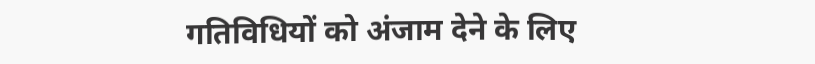गतिविधियों को अंजाम देने के लिए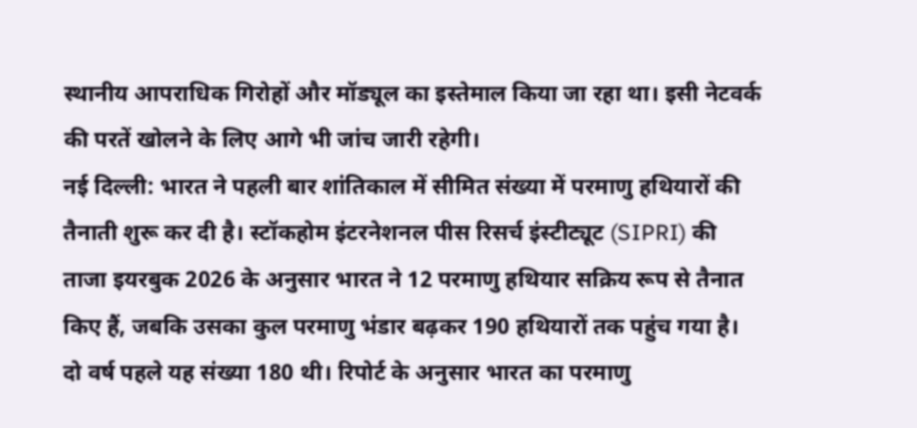स्थानीय आपराधिक गिरोहों और मॉड्यूल का इस्तेमाल किया जा रहा था। इसी नेटवर्क की परतें खोलने के लिए आगे भी जांच जारी रहेगी।
नई दिल्ली: भारत ने पहली बार शांतिकाल में सीमित संख्या में परमाणु हथियारों की तैनाती शुरू कर दी है। स्टॉकहोम इंटरनेशनल पीस रिसर्च इंस्टीट्यूट (SIPRI) की ताजा इयरबुक 2026 के अनुसार भारत ने 12 परमाणु हथियार सक्रिय रूप से तैनात किए हैं, जबकि उसका कुल परमाणु भंडार बढ़कर 190 हथियारों तक पहुंच गया है। दो वर्ष पहले यह संख्या 180 थी। रिपोर्ट के अनुसार भारत का परमाणु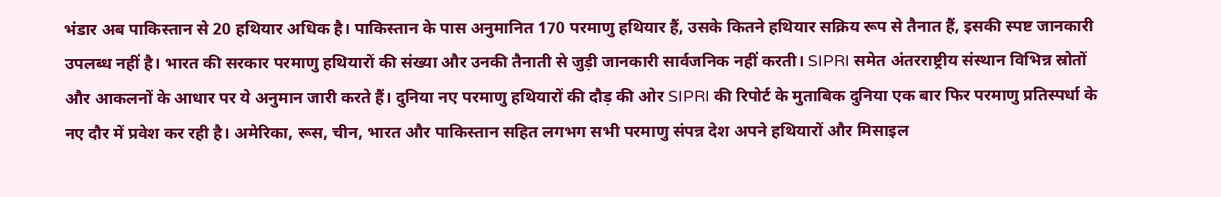भंडार अब पाकिस्तान से 20 हथियार अधिक है। पाकिस्तान के पास अनुमानित 170 परमाणु हथियार हैं, उसके कितने हथियार सक्रिय रूप से तैनात हैं, इसकी स्पष्ट जानकारी उपलब्ध नहीं है। भारत की सरकार परमाणु हथियारों की संख्या और उनकी तैनाती से जुड़ी जानकारी सार्वजनिक नहीं करती। SIPRI समेत अंतरराष्ट्रीय संस्थान विभिन्न स्रोतों और आकलनों के आधार पर ये अनुमान जारी करते हैं। दुनिया नए परमाणु हथियारों की दौड़ की ओर SIPRI की रिपोर्ट के मुताबिक दुनिया एक बार फिर परमाणु प्रतिस्पर्धा के नए दौर में प्रवेश कर रही है। अमेरिका, रूस, चीन, भारत और पाकिस्तान सहित लगभग सभी परमाणु संपन्न देश अपने हथियारों और मिसाइल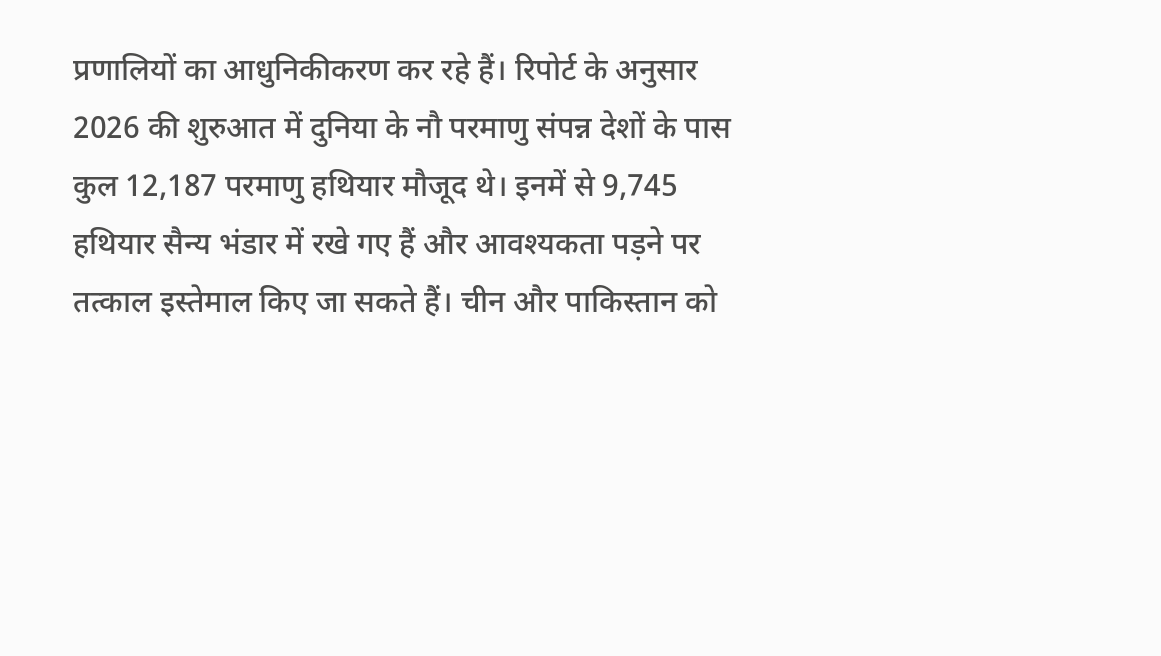प्रणालियों का आधुनिकीकरण कर रहे हैं। रिपोर्ट के अनुसार 2026 की शुरुआत में दुनिया के नौ परमाणु संपन्न देशों के पास कुल 12,187 परमाणु हथियार मौजूद थे। इनमें से 9,745 हथियार सैन्य भंडार में रखे गए हैं और आवश्यकता पड़ने पर तत्काल इस्तेमाल किए जा सकते हैं। चीन और पाकिस्तान को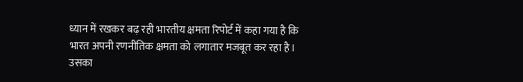ध्यान में रखकर बढ़ रही भारतीय क्षमता रिपोर्ट में कहा गया है कि भारत अपनी रणनीतिक क्षमता को लगातार मजबूत कर रहा है। उसका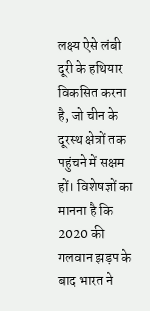लक्ष्य ऐसे लंबी दूरी के हथियार विकसित करना है, जो चीन के दूरस्थ क्षेत्रों तक पहुंचने में सक्षम हों। विशेषज्ञों का मानना है कि 2020 की गलवान झड़प के बाद भारत ने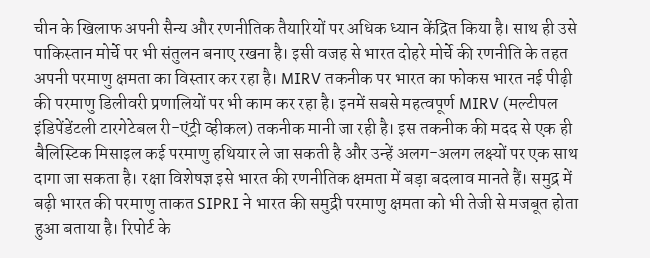चीन के खिलाफ अपनी सैन्य और रणनीतिक तैयारियों पर अधिक ध्यान केंद्रित किया है। साथ ही उसे पाकिस्तान मोर्चे पर भी संतुलन बनाए रखना है। इसी वजह से भारत दोहरे मोर्चे की रणनीति के तहत अपनी परमाणु क्षमता का विस्तार कर रहा है। MIRV तकनीक पर भारत का फोकस भारत नई पीढ़ी की परमाणु डिलीवरी प्रणालियों पर भी काम कर रहा है। इनमें सबसे महत्वपूर्ण MIRV (मल्टीपल इंडिपेंडेंटली टारगेटेबल री-एंट्री व्हीकल) तकनीक मानी जा रही है। इस तकनीक की मदद से एक ही बैलिस्टिक मिसाइल कई परमाणु हथियार ले जा सकती है और उन्हें अलग-अलग लक्ष्यों पर एक साथ दागा जा सकता है। रक्षा विशेषज्ञ इसे भारत की रणनीतिक क्षमता में बड़ा बदलाव मानते हैं। समुद्र में बढ़ी भारत की परमाणु ताकत SIPRI ने भारत की समुद्री परमाणु क्षमता को भी तेजी से मजबूत होता हुआ बताया है। रिपोर्ट के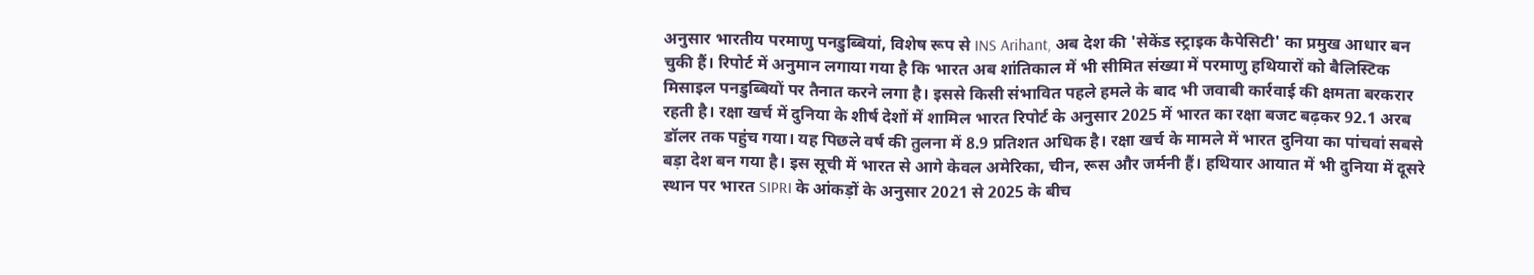अनुसार भारतीय परमाणु पनडुब्बियां, विशेष रूप से INS Arihant, अब देश की 'सेकेंड स्ट्राइक कैपेसिटी' का प्रमुख आधार बन चुकी हैं। रिपोर्ट में अनुमान लगाया गया है कि भारत अब शांतिकाल में भी सीमित संख्या में परमाणु हथियारों को बैलिस्टिक मिसाइल पनडुब्बियों पर तैनात करने लगा है। इससे किसी संभावित पहले हमले के बाद भी जवाबी कार्रवाई की क्षमता बरकरार रहती है। रक्षा खर्च में दुनिया के शीर्ष देशों में शामिल भारत रिपोर्ट के अनुसार 2025 में भारत का रक्षा बजट बढ़कर 92.1 अरब डॉलर तक पहुंच गया। यह पिछले वर्ष की तुलना में 8.9 प्रतिशत अधिक है। रक्षा खर्च के मामले में भारत दुनिया का पांचवां सबसे बड़ा देश बन गया है। इस सूची में भारत से आगे केवल अमेरिका, चीन, रूस और जर्मनी हैं। हथियार आयात में भी दुनिया में दूसरे स्थान पर भारत SIPRI के आंकड़ों के अनुसार 2021 से 2025 के बीच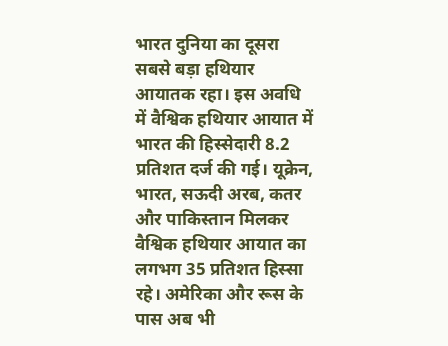भारत दुनिया का दूसरा सबसे बड़ा हथियार आयातक रहा। इस अवधि में वैश्विक हथियार आयात में भारत की हिस्सेदारी 8.2 प्रतिशत दर्ज की गई। यूक्रेन, भारत, सऊदी अरब, कतर और पाकिस्तान मिलकर वैश्विक हथियार आयात का लगभग 35 प्रतिशत हिस्सा रहे। अमेरिका और रूस के पास अब भी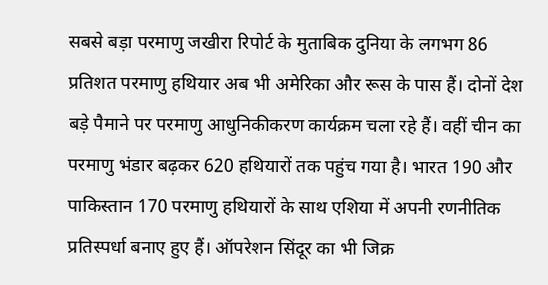सबसे बड़ा परमाणु जखीरा रिपोर्ट के मुताबिक दुनिया के लगभग 86 प्रतिशत परमाणु हथियार अब भी अमेरिका और रूस के पास हैं। दोनों देश बड़े पैमाने पर परमाणु आधुनिकीकरण कार्यक्रम चला रहे हैं। वहीं चीन का परमाणु भंडार बढ़कर 620 हथियारों तक पहुंच गया है। भारत 190 और पाकिस्तान 170 परमाणु हथियारों के साथ एशिया में अपनी रणनीतिक प्रतिस्पर्धा बनाए हुए हैं। ऑपरेशन सिंदूर का भी जिक्र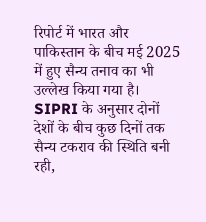रिपोर्ट में भारत और पाकिस्तान के बीच मई 2025 में हुए सैन्य तनाव का भी उल्लेख किया गया है। SIPRI के अनुसार दोनों देशों के बीच कुछ दिनों तक सैन्य टकराव की स्थिति बनी रही,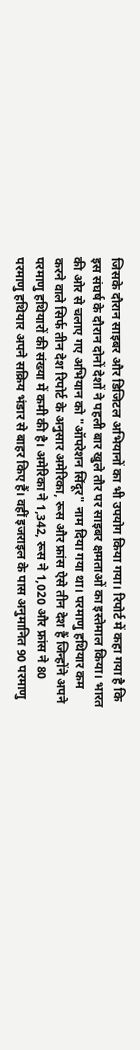जिसके दौरान साइबर और डिजिटल अभियानों का भी उपयोग किया गया। रिपोर्ट में कहा गया है कि इस संघर्ष के दौरान दोनों देशों ने पहली बार खुले तौर पर साइबर क्षमताओं का इस्तेमाल किया। भारत की ओर से चलाए गए अभियान को "ऑपरेशन सिंदूर" नाम दिया गया था। परमाणु हथियार कम करने वाले सिर्फ तीन देश रिपोर्ट के अनुसार अमेरिका, रूस और फ्रांस ऐसे तीन देश हैं जिन्होंने अपने परमाणु हथियारों की संख्या में कमी की है। अमेरिका ने 1,342, रूस ने 1,020 और फ्रांस ने 80 परमाणु हथियार अपने सक्रिय भंडार से बाहर किए हैं। वहीं इजराइल के पास अनुमानित 90 परमाणु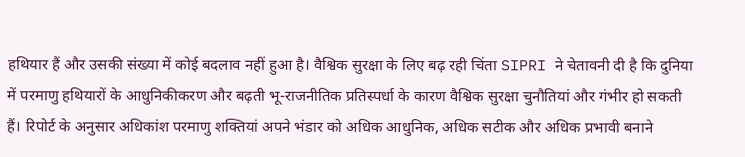हथियार हैं और उसकी संख्या में कोई बदलाव नहीं हुआ है। वैश्विक सुरक्षा के लिए बढ़ रही चिंता SIPRI ने चेतावनी दी है कि दुनिया में परमाणु हथियारों के आधुनिकीकरण और बढ़ती भू-राजनीतिक प्रतिस्पर्धा के कारण वैश्विक सुरक्षा चुनौतियां और गंभीर हो सकती हैं। रिपोर्ट के अनुसार अधिकांश परमाणु शक्तियां अपने भंडार को अधिक आधुनिक, अधिक सटीक और अधिक प्रभावी बनाने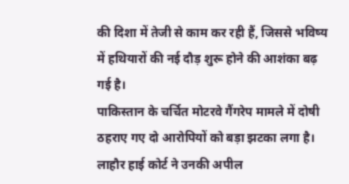की दिशा में तेजी से काम कर रही हैं, जिससे भविष्य में हथियारों की नई दौड़ शुरू होने की आशंका बढ़ गई है।
पाकिस्तान के चर्चित मोटरवे गैंगरेप मामले में दोषी ठहराए गए दो आरोपियों को बड़ा झटका लगा है। लाहौर हाई कोर्ट ने उनकी अपील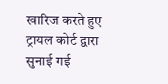खारिज करते हुए ट्रायल कोर्ट द्वारा सुनाई गई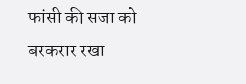फांसी की सजा को बरकरार रखा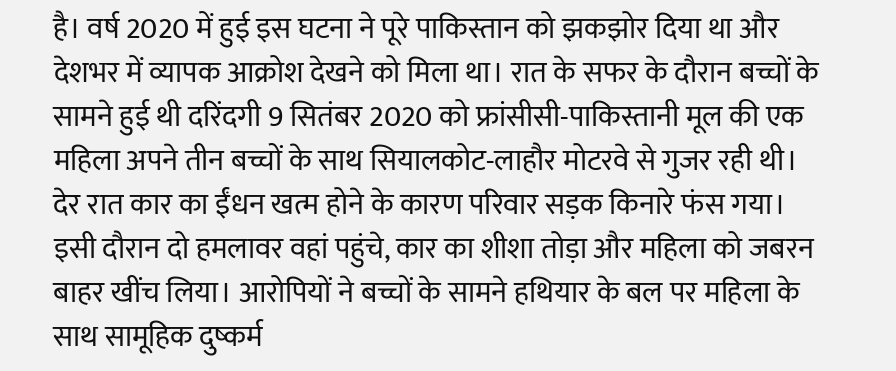है। वर्ष 2020 में हुई इस घटना ने पूरे पाकिस्तान को झकझोर दिया था और देशभर में व्यापक आक्रोश देखने को मिला था। रात के सफर के दौरान बच्चों के सामने हुई थी दरिंदगी 9 सितंबर 2020 को फ्रांसीसी-पाकिस्तानी मूल की एक महिला अपने तीन बच्चों के साथ सियालकोट-लाहौर मोटरवे से गुजर रही थी। देर रात कार का ईंधन खत्म होने के कारण परिवार सड़क किनारे फंस गया। इसी दौरान दो हमलावर वहां पहुंचे, कार का शीशा तोड़ा और महिला को जबरन बाहर खींच लिया। आरोपियों ने बच्चों के सामने हथियार के बल पर महिला के साथ सामूहिक दुष्कर्म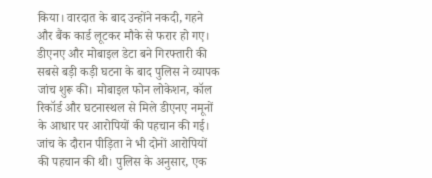किया। वारदात के बाद उन्होंने नकदी, गहने और बैंक कार्ड लूटकर मौके से फरार हो गए। डीएनए और मोबाइल डेटा बने गिरफ्तारी की सबसे बड़ी कड़ी घटना के बाद पुलिस ने व्यापक जांच शुरू की। मोबाइल फोन लोकेशन, कॉल रिकॉर्ड और घटनास्थल से मिले डीएनए नमूनों के आधार पर आरोपियों की पहचान की गई। जांच के दौरान पीड़िता ने भी दोनों आरोपियों की पहचान की थी। पुलिस के अनुसार, एक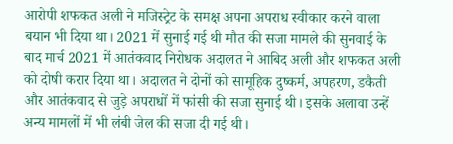आरोपी शफकत अली ने मजिस्ट्रेट के समक्ष अपना अपराध स्वीकार करने वाला बयान भी दिया था। 2021 में सुनाई गई थी मौत की सजा मामले की सुनवाई के बाद मार्च 2021 में आतंकवाद निरोधक अदालत ने आबिद अली और शफकत अली को दोषी करार दिया था। अदालत ने दोनों को सामूहिक दुष्कर्म, अपहरण, डकैती और आतंकवाद से जुड़े अपराधों में फांसी की सजा सुनाई थी। इसके अलावा उन्हें अन्य मामलों में भी लंबी जेल की सजा दी गई थी।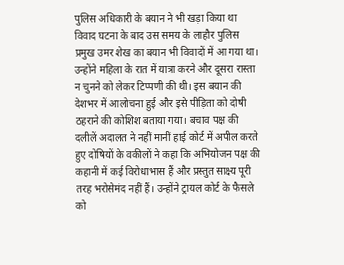पुलिस अधिकारी के बयान ने भी खड़ा किया था विवाद घटना के बाद उस समय के लाहौर पुलिस प्रमुख उमर शेख का बयान भी विवादों में आ गया था। उन्होंने महिला के रात में यात्रा करने और दूसरा रास्ता न चुनने को लेकर टिप्पणी की थी। इस बयान की देशभर में आलोचना हुई और इसे पीड़िता को दोषी ठहराने की कोशिश बताया गया। बचाव पक्ष की दलीलें अदालत ने नहीं मानीं हाई कोर्ट में अपील करते हुए दोषियों के वकीलों ने कहा कि अभियोजन पक्ष की कहानी में कई विरोधाभास हैं और प्रस्तुत साक्ष्य पूरी तरह भरोसेमंद नहीं हैं। उन्होंने ट्रायल कोर्ट के फैसले को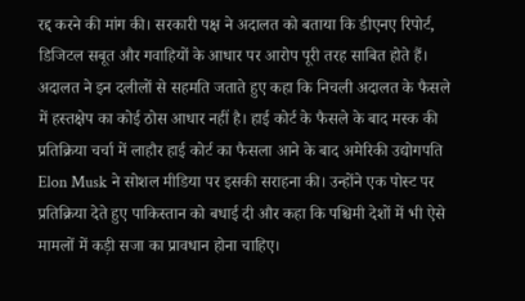रद्द करने की मांग की। सरकारी पक्ष ने अदालत को बताया कि डीएनए रिपोर्ट, डिजिटल सबूत और गवाहियों के आधार पर आरोप पूरी तरह साबित होते हैं। अदालत ने इन दलीलों से सहमति जताते हुए कहा कि निचली अदालत के फैसले में हस्तक्षेप का कोई ठोस आधार नहीं है। हाई कोर्ट के फैसले के बाद मस्क की प्रतिक्रिया चर्चा में लाहौर हाई कोर्ट का फैसला आने के बाद अमेरिकी उद्योगपति Elon Musk ने सोशल मीडिया पर इसकी सराहना की। उन्होंने एक पोस्ट पर प्रतिक्रिया देते हुए पाकिस्तान को बधाई दी और कहा कि पश्चिमी देशों में भी ऐसे मामलों में कड़ी सजा का प्रावधान होना चाहिए।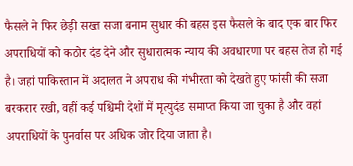फैसले ने फिर छेड़ी सख्त सजा बनाम सुधार की बहस इस फैसले के बाद एक बार फिर अपराधियों को कठोर दंड देने और सुधारात्मक न्याय की अवधारणा पर बहस तेज हो गई है। जहां पाकिस्तान में अदालत ने अपराध की गंभीरता को देखते हुए फांसी की सजा बरकरार रखी, वहीं कई पश्चिमी देशों में मृत्युदंड समाप्त किया जा चुका है और वहां अपराधियों के पुनर्वास पर अधिक जोर दिया जाता है।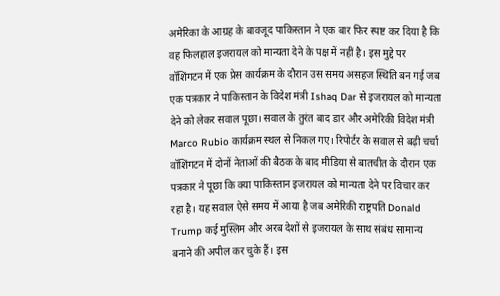अमेरिका के आग्रह के बावजूद पाकिस्तान ने एक बार फिर स्पष्ट कर दिया है कि वह फिलहाल इजरायल को मान्यता देने के पक्ष में नहीं है। इस मुद्दे पर वॉशिंगटन में एक प्रेस कार्यक्रम के दौरान उस समय असहज स्थिति बन गई जब एक पत्रकार ने पाकिस्तान के विदेश मंत्री Ishaq Dar से इजरायल को मान्यता देने को लेकर सवाल पूछा। सवाल के तुरंत बाद डार और अमेरिकी विदेश मंत्री Marco Rubio कार्यक्रम स्थल से निकल गए। रिपोर्टर के सवाल से बढ़ी चर्चा वॉशिंगटन में दोनों नेताओं की बैठक के बाद मीडिया से बातचीत के दौरान एक पत्रकार ने पूछा कि क्या पाकिस्तान इजरायल को मान्यता देने पर विचार कर रहा है। यह सवाल ऐसे समय में आया है जब अमेरिकी राष्ट्रपति Donald Trump कई मुस्लिम और अरब देशों से इजरायल के साथ संबंध सामान्य बनाने की अपील कर चुके हैं। इस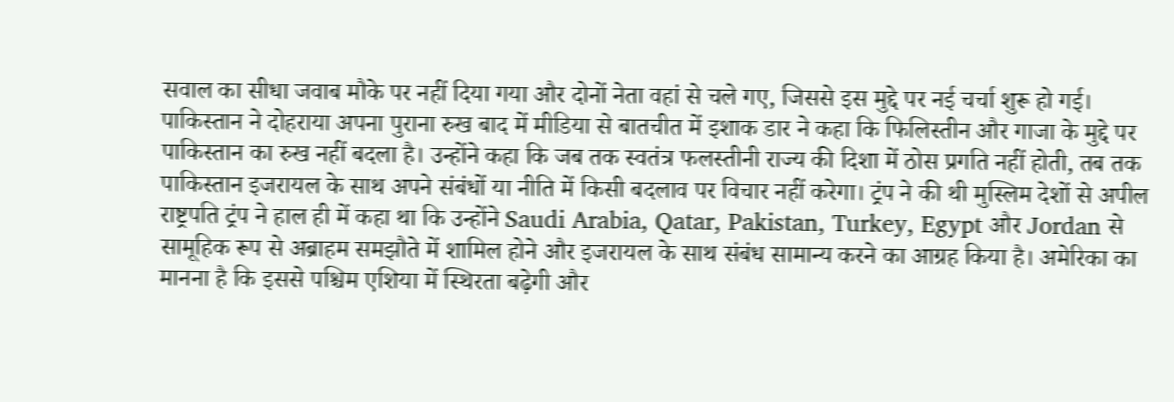सवाल का सीधा जवाब मौके पर नहीं दिया गया और दोनों नेता वहां से चले गए, जिससे इस मुद्दे पर नई चर्चा शुरू हो गई। पाकिस्तान ने दोहराया अपना पुराना रुख बाद में मीडिया से बातचीत में इशाक डार ने कहा कि फिलिस्तीन और गाजा के मुद्दे पर पाकिस्तान का रुख नहीं बदला है। उन्होंने कहा कि जब तक स्वतंत्र फलस्तीनी राज्य की दिशा में ठोस प्रगति नहीं होती, तब तक पाकिस्तान इजरायल के साथ अपने संबंधों या नीति में किसी बदलाव पर विचार नहीं करेगा। ट्रंप ने की थी मुस्लिम देशों से अपील राष्ट्रपति ट्रंप ने हाल ही में कहा था कि उन्होंने Saudi Arabia, Qatar, Pakistan, Turkey, Egypt और Jordan से सामूहिक रूप से अब्राहम समझौते में शामिल होने और इजरायल के साथ संबंध सामान्य करने का आग्रह किया है। अमेरिका का मानना है कि इससे पश्चिम एशिया में स्थिरता बढ़ेगी और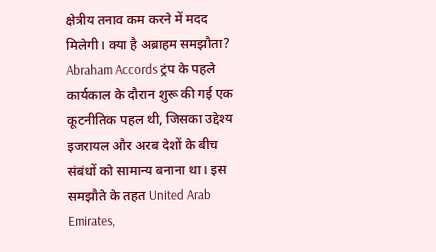क्षेत्रीय तनाव कम करने में मदद मिलेगी। क्या है अब्राहम समझौता? Abraham Accords ट्रंप के पहले कार्यकाल के दौरान शुरू की गई एक कूटनीतिक पहल थी, जिसका उद्देश्य इजरायल और अरब देशों के बीच संबंधों को सामान्य बनाना था। इस समझौते के तहत United Arab Emirates,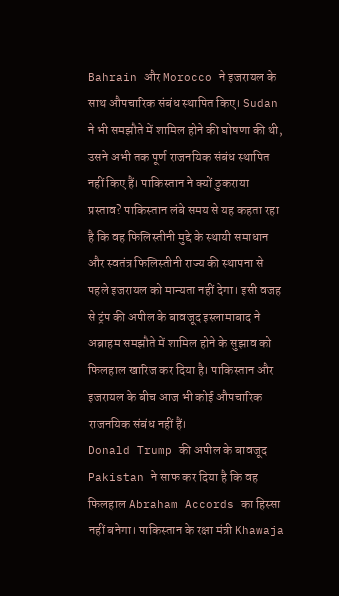Bahrain और Morocco ने इजरायल के साथ औपचारिक संबंध स्थापित किए। Sudan ने भी समझौते में शामिल होने की घोषणा की थी, उसने अभी तक पूर्ण राजनयिक संबंध स्थापित नहीं किए हैं। पाकिस्तान ने क्यों ठुकराया प्रस्ताव? पाकिस्तान लंबे समय से यह कहता रहा है कि वह फिलिस्तीनी मुद्दे के स्थायी समाधान और स्वतंत्र फिलिस्तीनी राज्य की स्थापना से पहले इजरायल को मान्यता नहीं देगा। इसी वजह से ट्रंप की अपील के बावजूद इस्लामाबाद ने अब्राहम समझौते में शामिल होने के सुझाव को फिलहाल खारिज कर दिया है। पाकिस्तान और इजरायल के बीच आज भी कोई औपचारिक राजनयिक संबंध नहीं हैं।
Donald Trump की अपील के बावजूद Pakistan ने साफ कर दिया है कि वह फिलहाल Abraham Accords का हिस्सा नहीं बनेगा। पाकिस्तान के रक्षा मंत्री Khawaja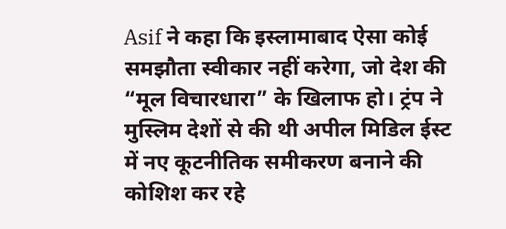Asif ने कहा कि इस्लामाबाद ऐसा कोई समझौता स्वीकार नहीं करेगा, जो देश की “मूल विचारधारा” के खिलाफ हो। ट्रंप ने मुस्लिम देशों से की थी अपील मिडिल ईस्ट में नए कूटनीतिक समीकरण बनाने की कोशिश कर रहे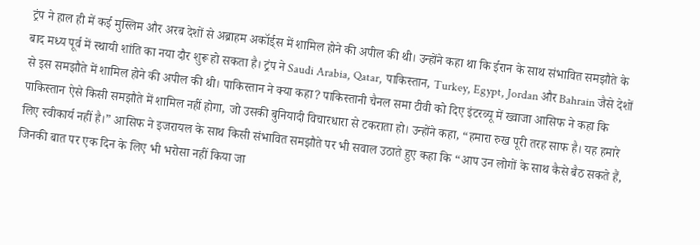ट्रंप ने हाल ही में कई मुस्लिम और अरब देशों से अब्राहम अकॉर्ड्स में शामिल होने की अपील की थी। उन्होंने कहा था कि ईरान के साथ संभावित समझौते के बाद मध्य पूर्व में स्थायी शांति का नया दौर शुरू हो सकता है। ट्रंप ने Saudi Arabia, Qatar, पाकिस्तान, Turkey, Egypt, Jordan और Bahrain जैसे देशों से इस समझौते में शामिल होने की अपील की थी। पाकिस्तान ने क्या कहा? पाकिस्तानी चैनल समा टीवी को दिए इंटरव्यू में ख्वाजा आसिफ ने कहा कि पाकिस्तान ऐसे किसी समझौते में शामिल नहीं होगा, जो उसकी बुनियादी विचारधारा से टकराता हो। उन्होंने कहा, “हमारा रुख पूरी तरह साफ है। यह हमारे लिए स्वीकार्य नहीं है।” आसिफ ने इजरायल के साथ किसी संभावित समझौते पर भी सवाल उठाते हुए कहा कि “आप उन लोगों के साथ कैसे बैठ सकते हैं, जिनकी बात पर एक दिन के लिए भी भरोसा नहीं किया जा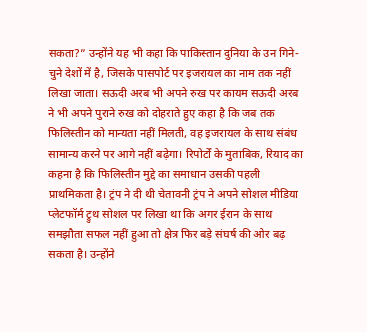सकता?” उन्होंने यह भी कहा कि पाकिस्तान दुनिया के उन गिने-चुने देशों में है, जिसके पासपोर्ट पर इजरायल का नाम तक नहीं लिखा जाता। सऊदी अरब भी अपने रुख पर कायम सऊदी अरब ने भी अपने पुराने रुख को दोहराते हुए कहा है कि जब तक फिलिस्तीन को मान्यता नहीं मिलती, वह इजरायल के साथ संबंध सामान्य करने पर आगे नहीं बढ़ेगा। रिपोर्टों के मुताबिक, रियाद का कहना है कि फिलिस्तीन मुद्दे का समाधान उसकी पहली प्राथमिकता है। ट्रंप ने दी थी चेतावनी ट्रंप ने अपने सोशल मीडिया प्लेटफॉर्म ट्रुथ सोशल पर लिखा था कि अगर ईरान के साथ समझौता सफल नहीं हुआ तो क्षेत्र फिर बड़े संघर्ष की ओर बढ़ सकता है। उन्होंने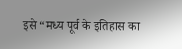इसे “मध्य पूर्व के इतिहास का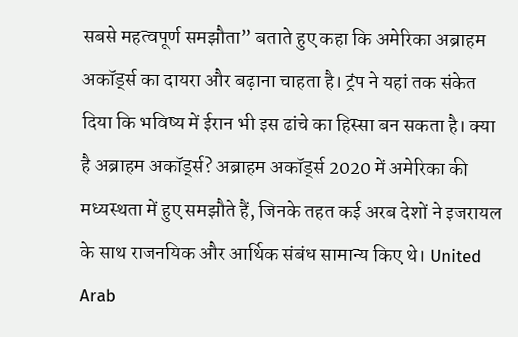सबसे महत्वपूर्ण समझौता” बताते हुए कहा कि अमेरिका अब्राहम अकॉर्ड्स का दायरा और बढ़ाना चाहता है। ट्रंप ने यहां तक संकेत दिया कि भविष्य में ईरान भी इस ढांचे का हिस्सा बन सकता है। क्या है अब्राहम अकॉर्ड्स? अब्राहम अकॉर्ड्स 2020 में अमेरिका की मध्यस्थता में हुए समझौते हैं, जिनके तहत कई अरब देशों ने इजरायल के साथ राजनयिक और आर्थिक संबंध सामान्य किए थे। United Arab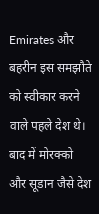Emirates और बहरीन इस समझौते को स्वीकार करने वाले पहले देश थे। बाद में मोरक्को और सूडान जैसे देश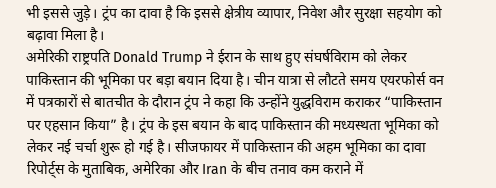भी इससे जुड़े। ट्रंप का दावा है कि इससे क्षेत्रीय व्यापार, निवेश और सुरक्षा सहयोग को बढ़ावा मिला है।
अमेरिकी राष्ट्रपति Donald Trump ने ईरान के साथ हुए संघर्षविराम को लेकर पाकिस्तान की भूमिका पर बड़ा बयान दिया है। चीन यात्रा से लौटते समय एयरफोर्स वन में पत्रकारों से बातचीत के दौरान ट्रंप ने कहा कि उन्होंने युद्धविराम कराकर “पाकिस्तान पर एहसान किया” है। ट्रंप के इस बयान के बाद पाकिस्तान की मध्यस्थता भूमिका को लेकर नई चर्चा शुरू हो गई है। सीजफायर में पाकिस्तान की अहम भूमिका का दावा रिपोर्ट्स के मुताबिक, अमेरिका और Iran के बीच तनाव कम कराने में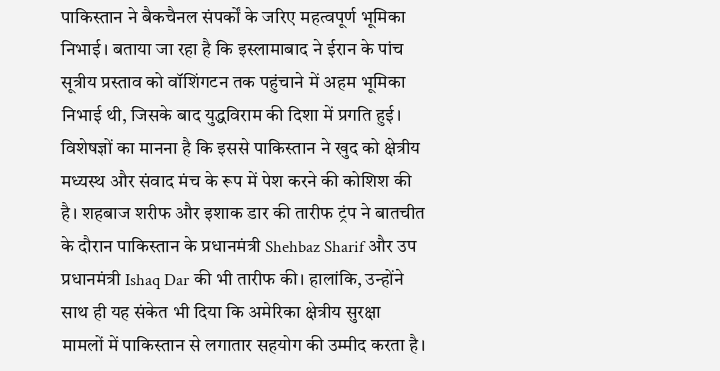पाकिस्तान ने बैकचैनल संपर्कों के जरिए महत्वपूर्ण भूमिका निभाई। बताया जा रहा है कि इस्लामाबाद ने ईरान के पांच सूत्रीय प्रस्ताव को वॉशिंगटन तक पहुंचाने में अहम भूमिका निभाई थी, जिसके बाद युद्धविराम की दिशा में प्रगति हुई। विशेषज्ञों का मानना है कि इससे पाकिस्तान ने खुद को क्षेत्रीय मध्यस्थ और संवाद मंच के रूप में पेश करने की कोशिश की है। शहबाज शरीफ और इशाक डार की तारीफ ट्रंप ने बातचीत के दौरान पाकिस्तान के प्रधानमंत्री Shehbaz Sharif और उप प्रधानमंत्री Ishaq Dar की भी तारीफ की। हालांकि, उन्होंने साथ ही यह संकेत भी दिया कि अमेरिका क्षेत्रीय सुरक्षा मामलों में पाकिस्तान से लगातार सहयोग की उम्मीद करता है।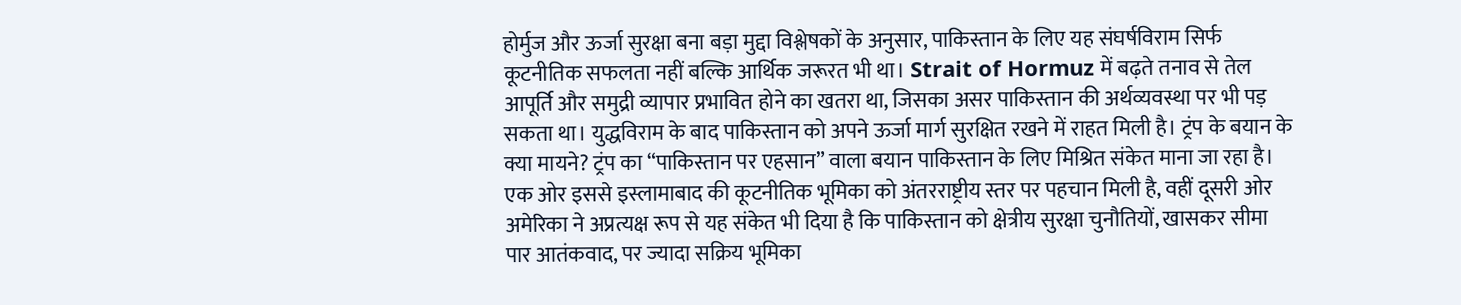होर्मुज और ऊर्जा सुरक्षा बना बड़ा मुद्दा विश्लेषकों के अनुसार, पाकिस्तान के लिए यह संघर्षविराम सिर्फ कूटनीतिक सफलता नहीं बल्कि आर्थिक जरूरत भी था। Strait of Hormuz में बढ़ते तनाव से तेल आपूर्ति और समुद्री व्यापार प्रभावित होने का खतरा था, जिसका असर पाकिस्तान की अर्थव्यवस्था पर भी पड़ सकता था। युद्धविराम के बाद पाकिस्तान को अपने ऊर्जा मार्ग सुरक्षित रखने में राहत मिली है। ट्रंप के बयान के क्या मायने? ट्रंप का “पाकिस्तान पर एहसान” वाला बयान पाकिस्तान के लिए मिश्रित संकेत माना जा रहा है। एक ओर इससे इस्लामाबाद की कूटनीतिक भूमिका को अंतरराष्ट्रीय स्तर पर पहचान मिली है, वहीं दूसरी ओर अमेरिका ने अप्रत्यक्ष रूप से यह संकेत भी दिया है कि पाकिस्तान को क्षेत्रीय सुरक्षा चुनौतियों, खासकर सीमा पार आतंकवाद, पर ज्यादा सक्रिय भूमिका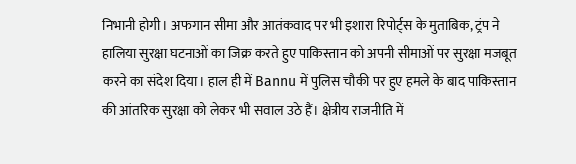निभानी होगी। अफगान सीमा और आतंकवाद पर भी इशारा रिपोर्ट्स के मुताबिक, ट्रंप ने हालिया सुरक्षा घटनाओं का जिक्र करते हुए पाकिस्तान को अपनी सीमाओं पर सुरक्षा मजबूत करने का संदेश दिया। हाल ही में Bannu में पुलिस चौकी पर हुए हमले के बाद पाकिस्तान की आंतरिक सुरक्षा को लेकर भी सवाल उठे हैं। क्षेत्रीय राजनीति में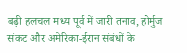बढ़ी हलचल मध्य पूर्व में जारी तनाव, होर्मुज संकट और अमेरिका-ईरान संबंधों के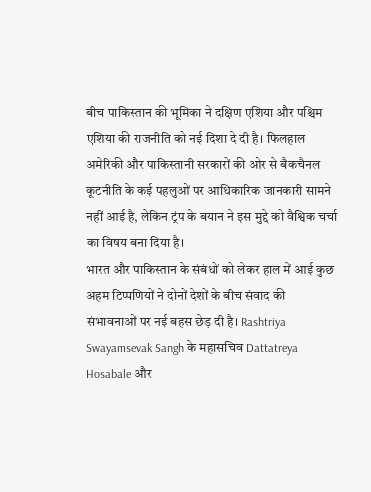बीच पाकिस्तान की भूमिका ने दक्षिण एशिया और पश्चिम एशिया की राजनीति को नई दिशा दे दी है। फिलहाल अमेरिकी और पाकिस्तानी सरकारों की ओर से बैकचैनल कूटनीति के कई पहलुओं पर आधिकारिक जानकारी सामने नहीं आई है, लेकिन ट्रंप के बयान ने इस मुद्दे को वैश्विक चर्चा का विषय बना दिया है।
भारत और पाकिस्तान के संबंधों को लेकर हाल में आई कुछ अहम टिप्पणियों ने दोनों देशों के बीच संवाद की संभावनाओं पर नई बहस छेड़ दी है। Rashtriya Swayamsevak Sangh के महासचिव Dattatreya Hosabale और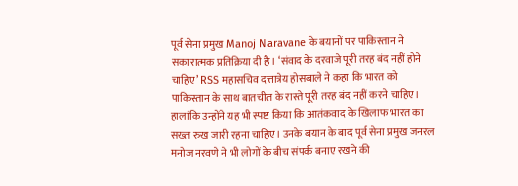पूर्व सेना प्रमुख Manoj Naravane के बयानों पर पाकिस्तान ने सकारात्मक प्रतिक्रिया दी है। ‘संवाद के दरवाजे पूरी तरह बंद नहीं होने चाहिए’ RSS महासचिव दत्तात्रेय होसबाले ने कहा कि भारत को पाकिस्तान के साथ बातचीत के रास्ते पूरी तरह बंद नहीं करने चाहिए। हालांकि उन्होंने यह भी स्पष्ट किया कि आतंकवाद के खिलाफ भारत का सख्त रुख जारी रहना चाहिए। उनके बयान के बाद पूर्व सेना प्रमुख जनरल मनोज नरवणे ने भी लोगों के बीच संपर्क बनाए रखने की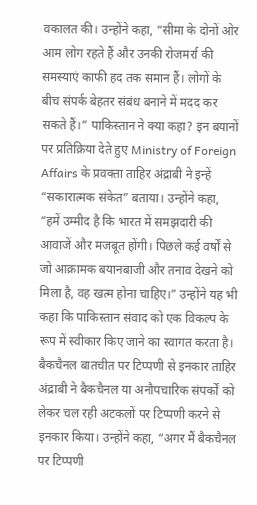वकालत की। उन्होंने कहा, “सीमा के दोनों ओर आम लोग रहते हैं और उनकी रोजमर्रा की समस्याएं काफी हद तक समान हैं। लोगों के बीच संपर्क बेहतर संबंध बनाने में मदद कर सकते हैं।” पाकिस्तान ने क्या कहा? इन बयानों पर प्रतिक्रिया देते हुए Ministry of Foreign Affairs के प्रवक्ता ताहिर अंद्राबी ने इन्हें “सकारात्मक संकेत” बताया। उन्होंने कहा, “हमें उम्मीद है कि भारत में समझदारी की आवाजें और मजबूत होंगी। पिछले कई वर्षों से जो आक्रामक बयानबाजी और तनाव देखने को मिला है, वह खत्म होना चाहिए।” उन्होंने यह भी कहा कि पाकिस्तान संवाद को एक विकल्प के रूप में स्वीकार किए जाने का स्वागत करता है। बैकचैनल बातचीत पर टिप्पणी से इनकार ताहिर अंद्राबी ने बैकचैनल या अनौपचारिक संपर्कों को लेकर चल रही अटकलों पर टिप्पणी करने से इनकार किया। उन्होंने कहा, “अगर मैं बैकचैनल पर टिप्पणी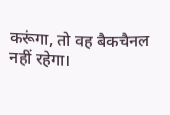करूंगा, तो वह बैकचैनल नहीं रहेगा।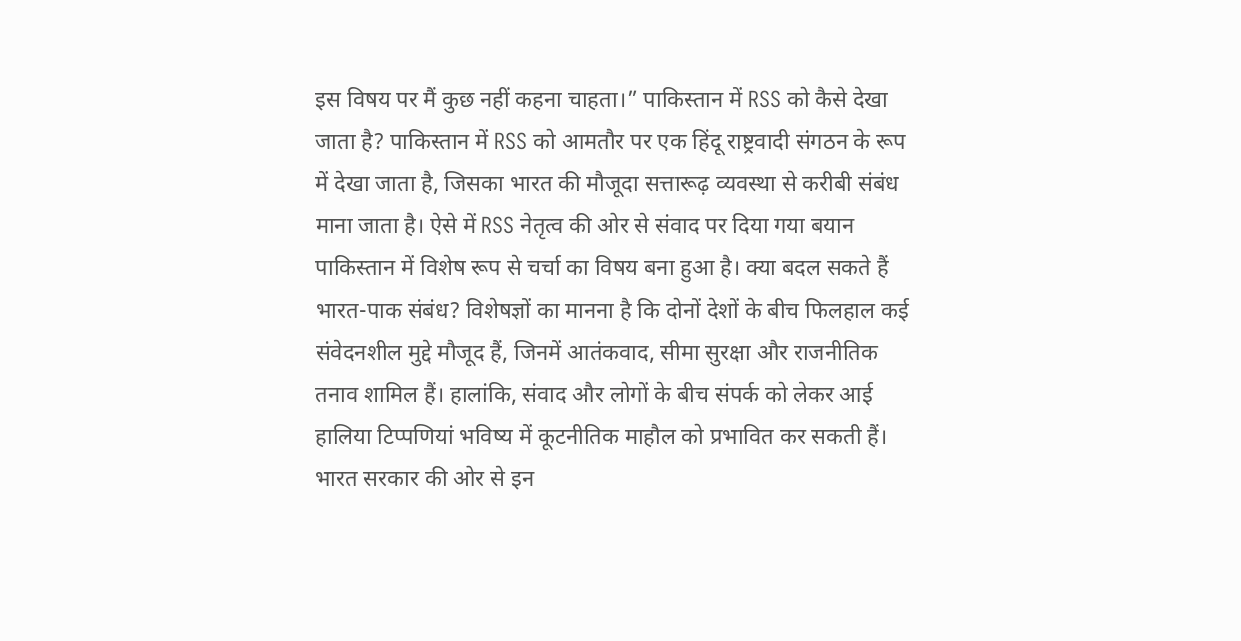इस विषय पर मैं कुछ नहीं कहना चाहता।” पाकिस्तान में RSS को कैसे देखा जाता है? पाकिस्तान में RSS को आमतौर पर एक हिंदू राष्ट्रवादी संगठन के रूप में देखा जाता है, जिसका भारत की मौजूदा सत्तारूढ़ व्यवस्था से करीबी संबंध माना जाता है। ऐसे में RSS नेतृत्व की ओर से संवाद पर दिया गया बयान पाकिस्तान में विशेष रूप से चर्चा का विषय बना हुआ है। क्या बदल सकते हैं भारत-पाक संबंध? विशेषज्ञों का मानना है कि दोनों देशों के बीच फिलहाल कई संवेदनशील मुद्दे मौजूद हैं, जिनमें आतंकवाद, सीमा सुरक्षा और राजनीतिक तनाव शामिल हैं। हालांकि, संवाद और लोगों के बीच संपर्क को लेकर आई हालिया टिप्पणियां भविष्य में कूटनीतिक माहौल को प्रभावित कर सकती हैं। भारत सरकार की ओर से इन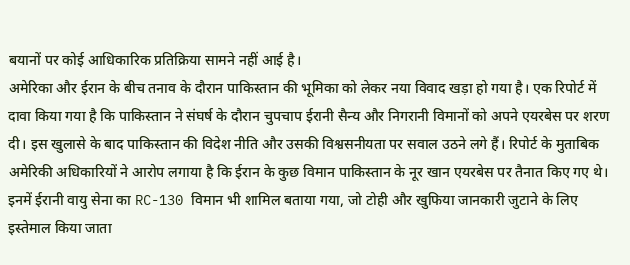बयानों पर कोई आधिकारिक प्रतिक्रिया सामने नहीं आई है।
अमेरिका और ईरान के बीच तनाव के दौरान पाकिस्तान की भूमिका को लेकर नया विवाद खड़ा हो गया है। एक रिपोर्ट में दावा किया गया है कि पाकिस्तान ने संघर्ष के दौरान चुपचाप ईरानी सैन्य और निगरानी विमानों को अपने एयरबेस पर शरण दी। इस खुलासे के बाद पाकिस्तान की विदेश नीति और उसकी विश्वसनीयता पर सवाल उठने लगे हैं। रिपोर्ट के मुताबिक अमेरिकी अधिकारियों ने आरोप लगाया है कि ईरान के कुछ विमान पाकिस्तान के नूर खान एयरबेस पर तैनात किए गए थे। इनमें ईरानी वायु सेना का RC-130 विमान भी शामिल बताया गया, जो टोही और खुफिया जानकारी जुटाने के लिए इस्तेमाल किया जाता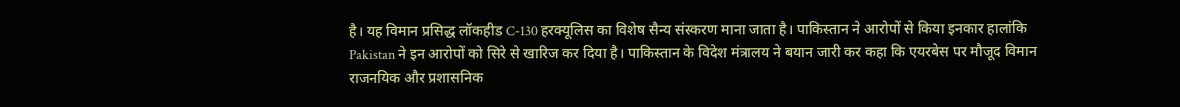है। यह विमान प्रसिद्ध लॉकहीड C-130 हरक्यूलिस का विशेष सैन्य संस्करण माना जाता है। पाकिस्तान ने आरोपों से किया इनकार हालांकि Pakistan ने इन आरोपों को सिरे से खारिज कर दिया है। पाकिस्तान के विदेश मंत्रालय ने बयान जारी कर कहा कि एयरबेस पर मौजूद विमान राजनयिक और प्रशासनिक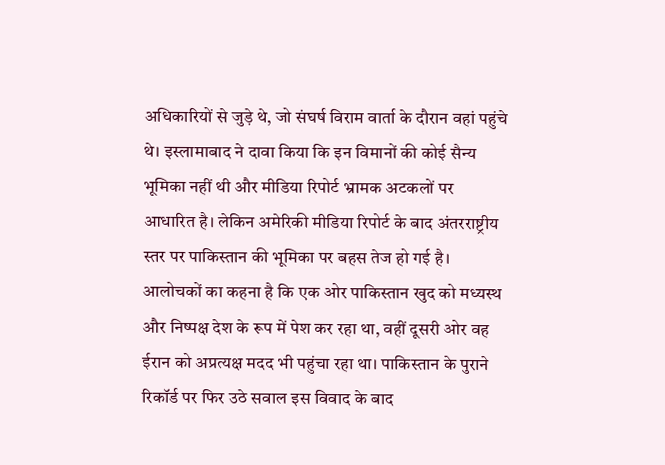अधिकारियों से जुड़े थे, जो संघर्ष विराम वार्ता के दौरान वहां पहुंचे थे। इस्लामाबाद ने दावा किया कि इन विमानों की कोई सैन्य भूमिका नहीं थी और मीडिया रिपोर्ट भ्रामक अटकलों पर आधारित है। लेकिन अमेरिकी मीडिया रिपोर्ट के बाद अंतरराष्ट्रीय स्तर पर पाकिस्तान की भूमिका पर बहस तेज हो गई है। आलोचकों का कहना है कि एक ओर पाकिस्तान खुद को मध्यस्थ और निष्पक्ष देश के रूप में पेश कर रहा था, वहीं दूसरी ओर वह ईरान को अप्रत्यक्ष मदद भी पहुंचा रहा था। पाकिस्तान के पुराने रिकॉर्ड पर फिर उठे सवाल इस विवाद के बाद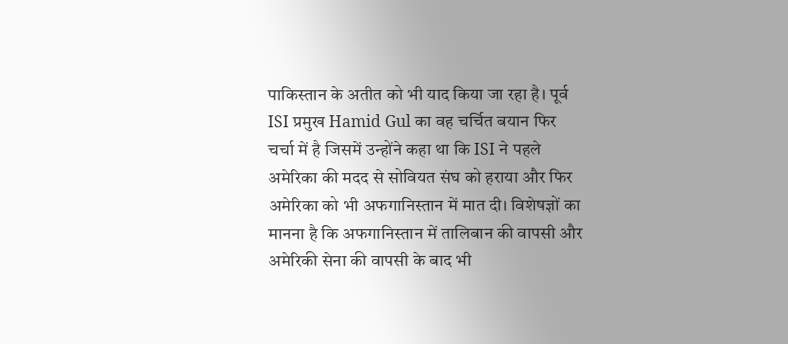पाकिस्तान के अतीत को भी याद किया जा रहा है। पूर्व ISI प्रमुख Hamid Gul का वह चर्चित बयान फिर चर्चा में है जिसमें उन्होंने कहा था कि ISI ने पहले अमेरिका की मदद से सोवियत संघ को हराया और फिर अमेरिका को भी अफगानिस्तान में मात दी। विशेषज्ञों का मानना है कि अफगानिस्तान में तालिबान की वापसी और अमेरिकी सेना की वापसी के बाद भी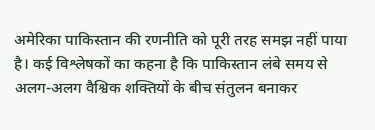अमेरिका पाकिस्तान की रणनीति को पूरी तरह समझ नहीं पाया है। कई विश्लेषकों का कहना है कि पाकिस्तान लंबे समय से अलग-अलग वैश्विक शक्तियों के बीच संतुलन बनाकर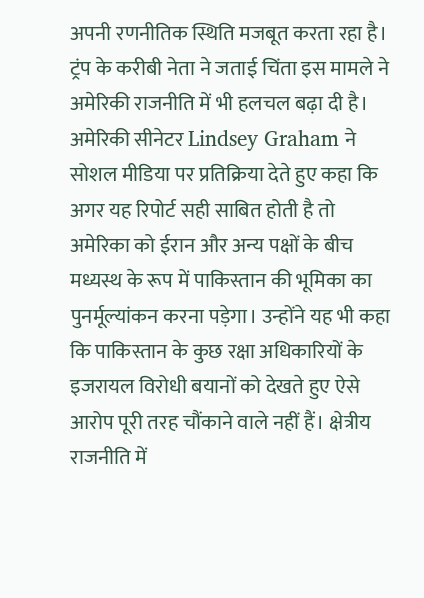अपनी रणनीतिक स्थिति मजबूत करता रहा है। ट्रंप के करीबी नेता ने जताई चिंता इस मामले ने अमेरिकी राजनीति में भी हलचल बढ़ा दी है। अमेरिकी सीनेटर Lindsey Graham ने सोशल मीडिया पर प्रतिक्रिया देते हुए कहा कि अगर यह रिपोर्ट सही साबित होती है तो अमेरिका को ईरान और अन्य पक्षों के बीच मध्यस्थ के रूप में पाकिस्तान की भूमिका का पुनर्मूल्यांकन करना पड़ेगा। उन्होंने यह भी कहा कि पाकिस्तान के कुछ रक्षा अधिकारियों के इजरायल विरोधी बयानों को देखते हुए ऐसे आरोप पूरी तरह चौंकाने वाले नहीं हैं। क्षेत्रीय राजनीति में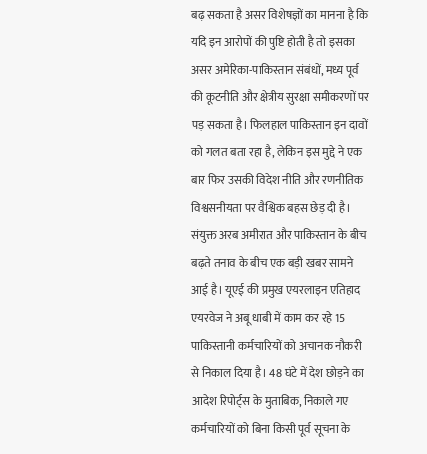बढ़ सकता है असर विशेषज्ञों का मानना है कि यदि इन आरोपों की पुष्टि होती है तो इसका असर अमेरिका-पाकिस्तान संबंधों, मध्य पूर्व की कूटनीति और क्षेत्रीय सुरक्षा समीकरणों पर पड़ सकता है। फिलहाल पाकिस्तान इन दावों को गलत बता रहा है, लेकिन इस मुद्दे ने एक बार फिर उसकी विदेश नीति और रणनीतिक विश्वसनीयता पर वैश्विक बहस छेड़ दी है।
संयुक्त अरब अमीरात और पाकिस्तान के बीच बढ़ते तनाव के बीच एक बड़ी खबर सामने आई है। यूएई की प्रमुख एयरलाइन एतिहाद एयरवेज ने अबू धाबी में काम कर रहे 15 पाकिस्तानी कर्मचारियों को अचानक नौकरी से निकाल दिया है। 48 घंटे में देश छोड़ने का आदेश रिपोर्ट्स के मुताबिक, निकाले गए कर्मचारियों को बिना किसी पूर्व सूचना के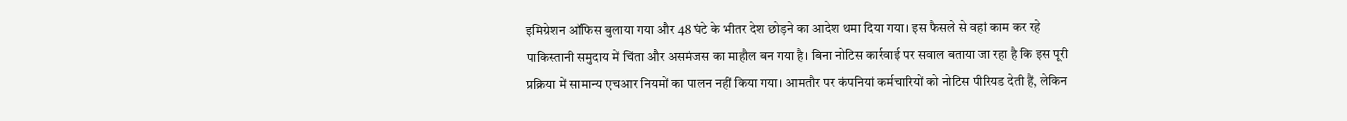इमिग्रेशन ऑफिस बुलाया गया और 48 घंटे के भीतर देश छोड़ने का आदेश थमा दिया गया। इस फैसले से वहां काम कर रहे पाकिस्तानी समुदाय में चिंता और असमंजस का माहौल बन गया है। बिना नोटिस कार्रवाई पर सवाल बताया जा रहा है कि इस पूरी प्रक्रिया में सामान्य एचआर नियमों का पालन नहीं किया गया। आमतौर पर कंपनियां कर्मचारियों को नोटिस पीरियड देती हैं, लेकिन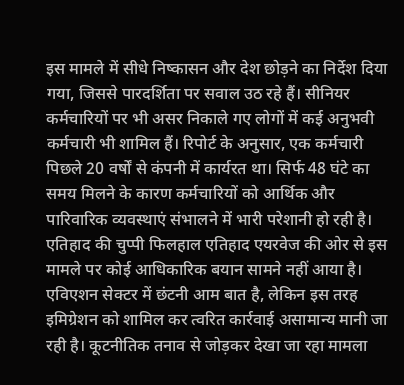इस मामले में सीधे निष्कासन और देश छोड़ने का निर्देश दिया गया, जिससे पारदर्शिता पर सवाल उठ रहे हैं। सीनियर कर्मचारियों पर भी असर निकाले गए लोगों में कई अनुभवी कर्मचारी भी शामिल हैं। रिपोर्ट के अनुसार, एक कर्मचारी पिछले 20 वर्षों से कंपनी में कार्यरत था। सिर्फ 48 घंटे का समय मिलने के कारण कर्मचारियों को आर्थिक और पारिवारिक व्यवस्थाएं संभालने में भारी परेशानी हो रही है। एतिहाद की चुप्पी फिलहाल एतिहाद एयरवेज की ओर से इस मामले पर कोई आधिकारिक बयान सामने नहीं आया है। एविएशन सेक्टर में छंटनी आम बात है, लेकिन इस तरह इमिग्रेशन को शामिल कर त्वरित कार्रवाई असामान्य मानी जा रही है। कूटनीतिक तनाव से जोड़कर देखा जा रहा मामला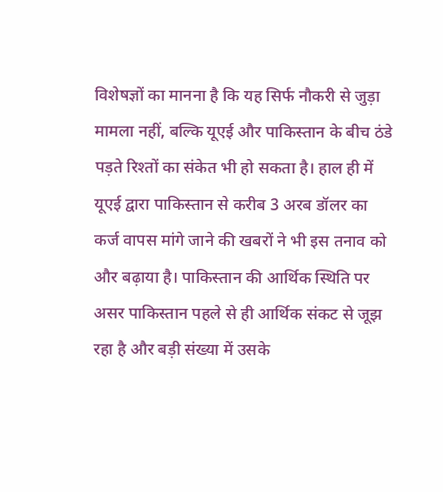विशेषज्ञों का मानना है कि यह सिर्फ नौकरी से जुड़ा मामला नहीं, बल्कि यूएई और पाकिस्तान के बीच ठंडे पड़ते रिश्तों का संकेत भी हो सकता है। हाल ही में यूएई द्वारा पाकिस्तान से करीब 3 अरब डॉलर का कर्ज वापस मांगे जाने की खबरों ने भी इस तनाव को और बढ़ाया है। पाकिस्तान की आर्थिक स्थिति पर असर पाकिस्तान पहले से ही आर्थिक संकट से जूझ रहा है और बड़ी संख्या में उसके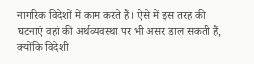नागरिक विदेशों में काम करते हैं। ऐसे में इस तरह की घटनाएं वहां की अर्थव्यवस्था पर भी असर डाल सकती हैं, क्योंकि विदेशी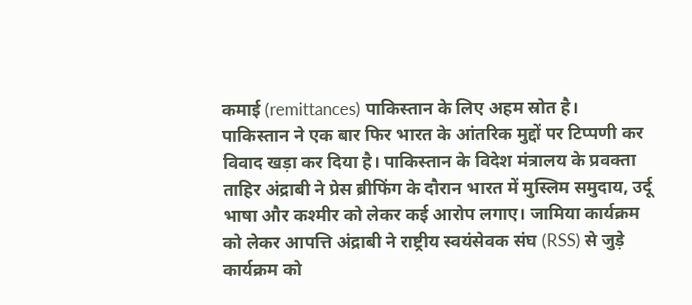कमाई (remittances) पाकिस्तान के लिए अहम स्रोत है।
पाकिस्तान ने एक बार फिर भारत के आंतरिक मुद्दों पर टिप्पणी कर विवाद खड़ा कर दिया है। पाकिस्तान के विदेश मंत्रालय के प्रवक्ता ताहिर अंद्राबी ने प्रेस ब्रीफिंग के दौरान भारत में मुस्लिम समुदाय, उर्दू भाषा और कश्मीर को लेकर कई आरोप लगाए। जामिया कार्यक्रम को लेकर आपत्ति अंद्राबी ने राष्ट्रीय स्वयंसेवक संघ (RSS) से जुड़े कार्यक्रम को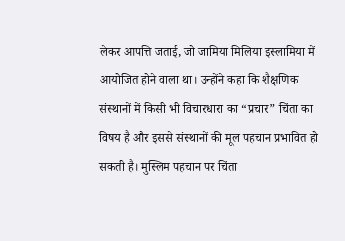लेकर आपत्ति जताई, जो जामिया मिलिया इस्लामिया में आयोजित होने वाला था। उन्होंने कहा कि शैक्षणिक संस्थानों में किसी भी विचारधारा का “प्रचार” चिंता का विषय है और इससे संस्थानों की मूल पहचान प्रभावित हो सकती है। मुस्लिम पहचान पर चिंता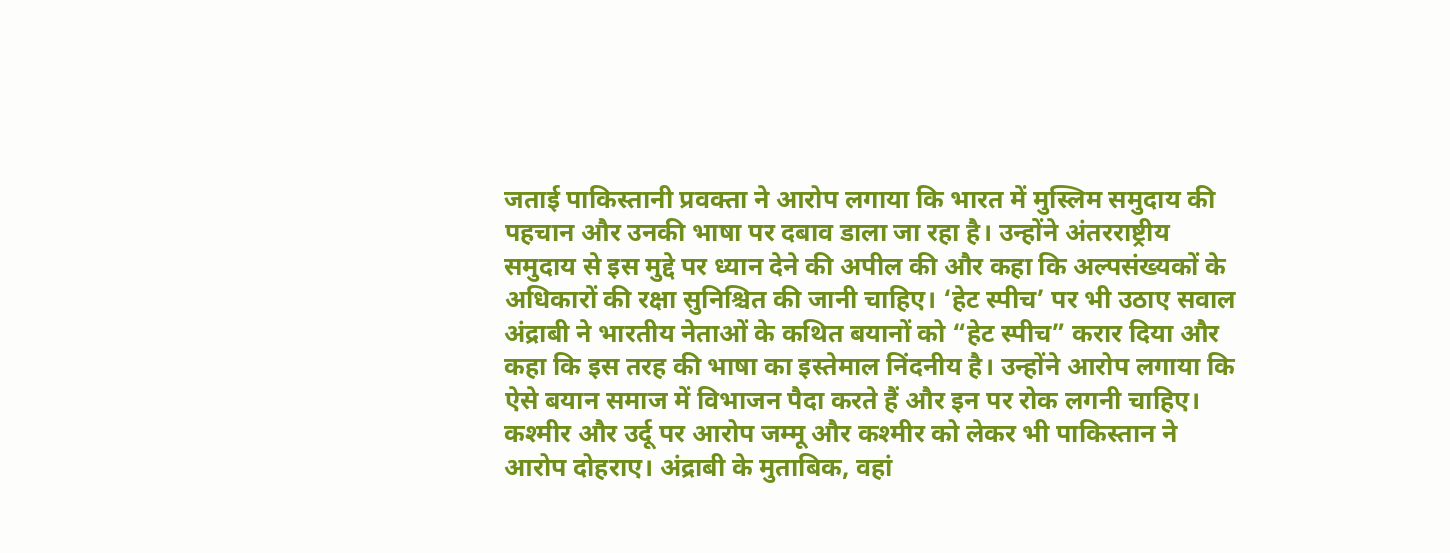जताई पाकिस्तानी प्रवक्ता ने आरोप लगाया कि भारत में मुस्लिम समुदाय की पहचान और उनकी भाषा पर दबाव डाला जा रहा है। उन्होंने अंतरराष्ट्रीय समुदाय से इस मुद्दे पर ध्यान देने की अपील की और कहा कि अल्पसंख्यकों के अधिकारों की रक्षा सुनिश्चित की जानी चाहिए। ‘हेट स्पीच’ पर भी उठाए सवाल अंद्राबी ने भारतीय नेताओं के कथित बयानों को “हेट स्पीच” करार दिया और कहा कि इस तरह की भाषा का इस्तेमाल निंदनीय है। उन्होंने आरोप लगाया कि ऐसे बयान समाज में विभाजन पैदा करते हैं और इन पर रोक लगनी चाहिए। कश्मीर और उर्दू पर आरोप जम्मू और कश्मीर को लेकर भी पाकिस्तान ने आरोप दोहराए। अंद्राबी के मुताबिक, वहां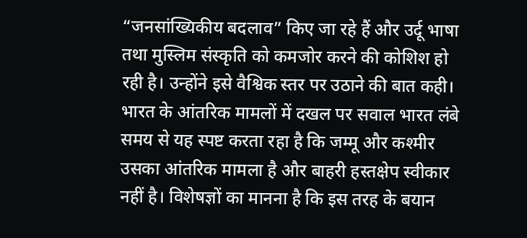“जनसांख्यिकीय बदलाव” किए जा रहे हैं और उर्दू भाषा तथा मुस्लिम संस्कृति को कमजोर करने की कोशिश हो रही है। उन्होंने इसे वैश्विक स्तर पर उठाने की बात कही। भारत के आंतरिक मामलों में दखल पर सवाल भारत लंबे समय से यह स्पष्ट करता रहा है कि जम्मू और कश्मीर उसका आंतरिक मामला है और बाहरी हस्तक्षेप स्वीकार नहीं है। विशेषज्ञों का मानना है कि इस तरह के बयान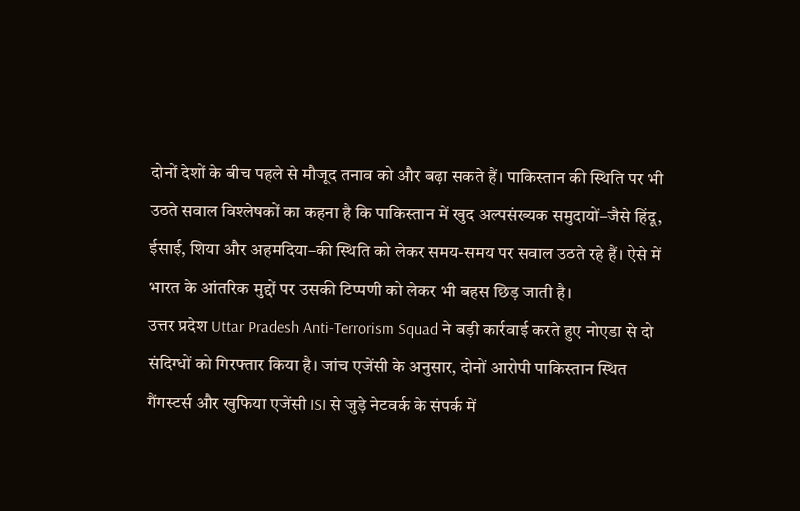दोनों देशों के बीच पहले से मौजूद तनाव को और बढ़ा सकते हैं। पाकिस्तान की स्थिति पर भी उठते सवाल विश्लेषकों का कहना है कि पाकिस्तान में खुद अल्पसंख्यक समुदायों–जैसे हिंदू, ईसाई, शिया और अहमदिया–की स्थिति को लेकर समय-समय पर सवाल उठते रहे हैं। ऐसे में भारत के आंतरिक मुद्दों पर उसकी टिप्पणी को लेकर भी बहस छिड़ जाती है।
उत्तर प्रदेश Uttar Pradesh Anti-Terrorism Squad ने बड़ी कार्रवाई करते हुए नोएडा से दो संदिग्धों को गिरफ्तार किया है। जांच एजेंसी के अनुसार, दोनों आरोपी पाकिस्तान स्थित गैंगस्टर्स और खुफिया एजेंसी ISI से जुड़े नेटवर्क के संपर्क में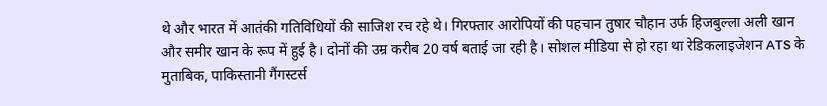थे और भारत में आतंकी गतिविधियों की साजिश रच रहे थे। गिरफ्तार आरोपियों की पहचान तुषार चौहान उर्फ हिजबुल्ला अली खान और समीर खान के रूप में हुई है। दोनों की उम्र करीब 20 वर्ष बताई जा रही है। सोशल मीडिया से हो रहा था रेडिकलाइजेशन ATS के मुताबिक, पाकिस्तानी गैंगस्टर्स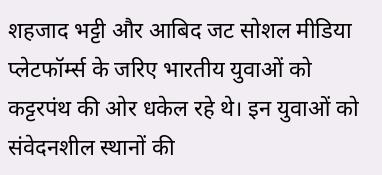शहजाद भट्टी और आबिद जट सोशल मीडिया प्लेटफॉर्म्स के जरिए भारतीय युवाओं को कट्टरपंथ की ओर धकेल रहे थे। इन युवाओं को संवेदनशील स्थानों की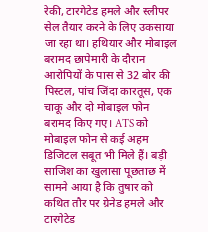रेकी, टारगेटेड हमले और स्लीपर सेल तैयार करने के लिए उकसाया जा रहा था। हथियार और मोबाइल बरामद छापेमारी के दौरान आरोपियों के पास से 32 बोर की पिस्टल, पांच जिंदा कारतूस, एक चाकू और दो मोबाइल फोन बरामद किए गए। ATS को मोबाइल फोन से कई अहम डिजिटल सबूत भी मिले हैं। बड़ी साजिश का खुलासा पूछताछ में सामने आया है कि तुषार को कथित तौर पर ग्रेनेड हमले और टारगेटेड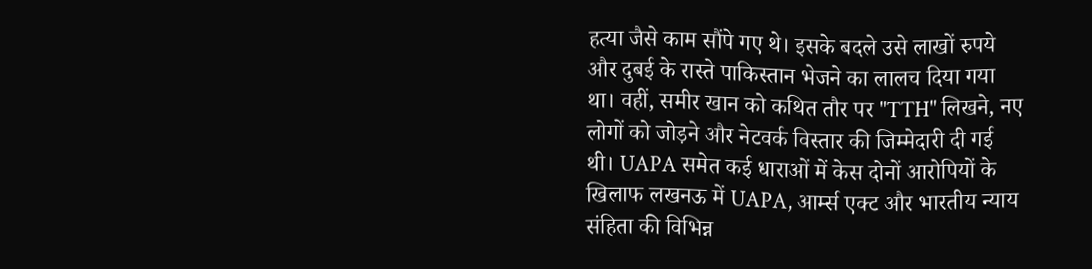हत्या जैसे काम सौंपे गए थे। इसके बदले उसे लाखों रुपये और दुबई के रास्ते पाकिस्तान भेजने का लालच दिया गया था। वहीं, समीर खान को कथित तौर पर "TTH" लिखने, नए लोगों को जोड़ने और नेटवर्क विस्तार की जिम्मेदारी दी गई थी। UAPA समेत कई धाराओं में केस दोनों आरोपियों के खिलाफ लखनऊ में UAPA, आर्म्स एक्ट और भारतीय न्याय संहिता की विभिन्न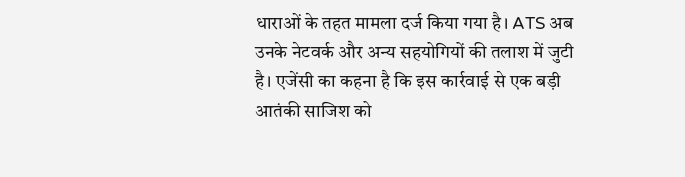धाराओं के तहत मामला दर्ज किया गया है। ATS अब उनके नेटवर्क और अन्य सहयोगियों की तलाश में जुटी है। एजेंसी का कहना है कि इस कार्रवाई से एक बड़ी आतंकी साजिश को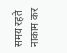समय रहते नाकाम कर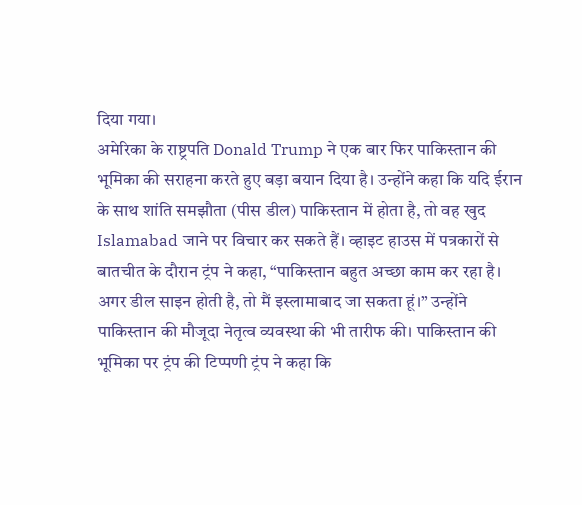दिया गया।
अमेरिका के राष्ट्रपति Donald Trump ने एक बार फिर पाकिस्तान की भूमिका की सराहना करते हुए बड़ा बयान दिया है। उन्होंने कहा कि यदि ईरान के साथ शांति समझौता (पीस डील) पाकिस्तान में होता है, तो वह खुद Islamabad जाने पर विचार कर सकते हैं। व्हाइट हाउस में पत्रकारों से बातचीत के दौरान ट्रंप ने कहा, “पाकिस्तान बहुत अच्छा काम कर रहा है। अगर डील साइन होती है, तो मैं इस्लामाबाद जा सकता हूं।” उन्होंने पाकिस्तान की मौजूदा नेतृत्व व्यवस्था की भी तारीफ की। पाकिस्तान की भूमिका पर ट्रंप की टिप्पणी ट्रंप ने कहा कि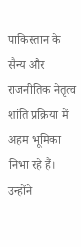पाकिस्तान के सैन्य और राजनीतिक नेतृत्व शांति प्रक्रिया में अहम भूमिका निभा रहे हैं। उन्होंने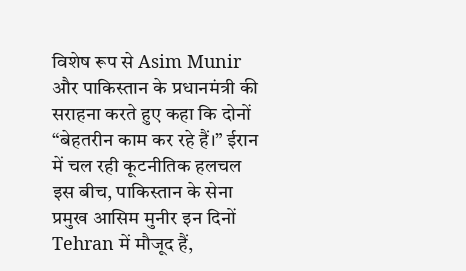विशेष रूप से Asim Munir और पाकिस्तान के प्रधानमंत्री की सराहना करते हुए कहा कि दोनों “बेहतरीन काम कर रहे हैं।” ईरान में चल रही कूटनीतिक हलचल इस बीच, पाकिस्तान के सेना प्रमुख आसिम मुनीर इन दिनों Tehran में मौजूद हैं,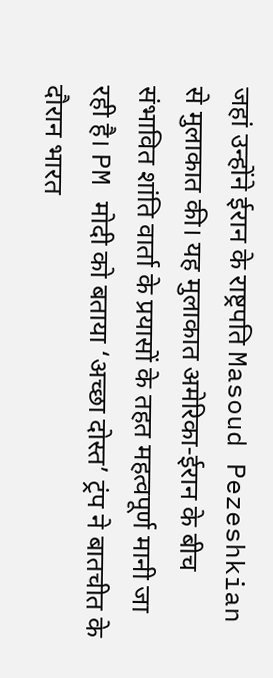जहां उन्होंने ईरान के राष्ट्रपति Masoud Pezeshkian से मुलाकात की। यह मुलाकात अमेरिका-ईरान के बीच संभावित शांति वार्ता के प्रयासों के तहत महत्वपूर्ण मानी जा रही है। PM मोदी को बताया ‘अच्छा दोस्त’ ट्रंप ने बातचीत के दौरान भारत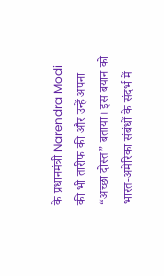के प्रधानमंत्री Narendra Modi की भी तारीफ की और उन्हें अपना “अच्छा दोस्त” बताया। इस बयान को भारत-अमेरिका संबंधों के संदर्भ में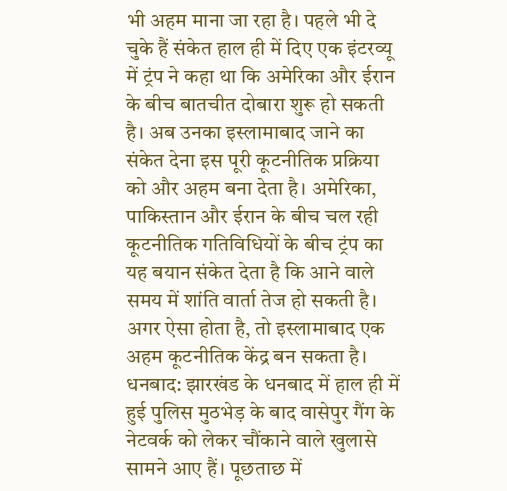भी अहम माना जा रहा है। पहले भी दे चुके हैं संकेत हाल ही में दिए एक इंटरव्यू में ट्रंप ने कहा था कि अमेरिका और ईरान के बीच बातचीत दोबारा शुरू हो सकती है। अब उनका इस्लामाबाद जाने का संकेत देना इस पूरी कूटनीतिक प्रक्रिया को और अहम बना देता है। अमेरिका, पाकिस्तान और ईरान के बीच चल रही कूटनीतिक गतिविधियों के बीच ट्रंप का यह बयान संकेत देता है कि आने वाले समय में शांति वार्ता तेज हो सकती है। अगर ऐसा होता है, तो इस्लामाबाद एक अहम कूटनीतिक केंद्र बन सकता है।
धनबाद: झारखंड के धनबाद में हाल ही में हुई पुलिस मुठभेड़ के बाद वासेपुर गैंग के नेटवर्क को लेकर चौंकाने वाले खुलासे सामने आए हैं। पूछताछ में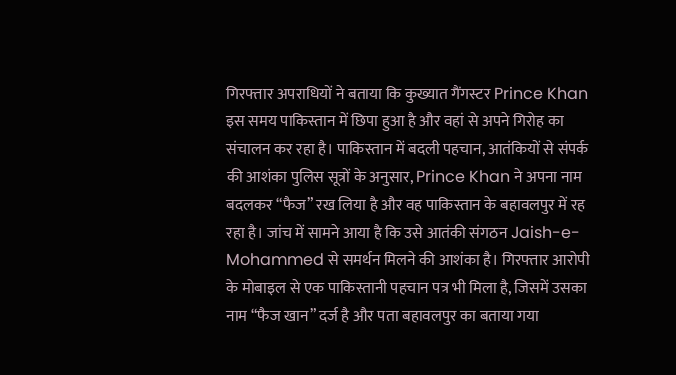गिरफ्तार अपराधियों ने बताया कि कुख्यात गैंगस्टर Prince Khan इस समय पाकिस्तान में छिपा हुआ है और वहां से अपने गिरोह का संचालन कर रहा है। पाकिस्तान में बदली पहचान, आतंकियों से संपर्क की आशंका पुलिस सूत्रों के अनुसार, Prince Khan ने अपना नाम बदलकर “फैज” रख लिया है और वह पाकिस्तान के बहावलपुर में रह रहा है। जांच में सामने आया है कि उसे आतंकी संगठन Jaish-e-Mohammed से समर्थन मिलने की आशंका है। गिरफ्तार आरोपी के मोबाइल से एक पाकिस्तानी पहचान पत्र भी मिला है, जिसमें उसका नाम “फैज खान” दर्ज है और पता बहावलपुर का बताया गया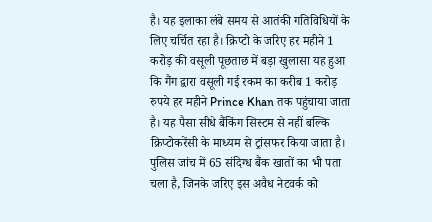है। यह इलाका लंबे समय से आतंकी गतिविधियों के लिए चर्चित रहा है। क्रिप्टो के जरिए हर महीने 1 करोड़ की वसूली पूछताछ में बड़ा खुलासा यह हुआ कि गैंग द्वारा वसूली गई रकम का करीब 1 करोड़ रुपये हर महीने Prince Khan तक पहुंचाया जाता है। यह पैसा सीधे बैंकिंग सिस्टम से नहीं बल्कि क्रिप्टोकरेंसी के माध्यम से ट्रांसफर किया जाता है। पुलिस जांच में 65 संदिग्ध बैंक खातों का भी पता चला है, जिनके जरिए इस अवैध नेटवर्क को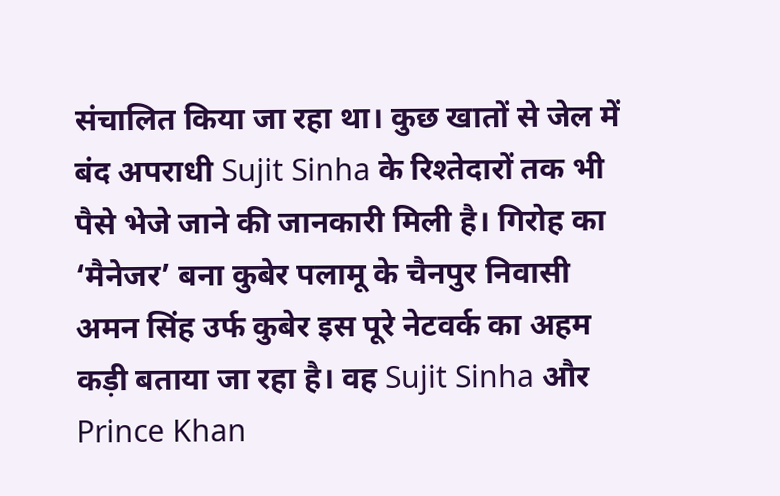संचालित किया जा रहा था। कुछ खातों से जेल में बंद अपराधी Sujit Sinha के रिश्तेदारों तक भी पैसे भेजे जाने की जानकारी मिली है। गिरोह का ‘मैनेजर’ बना कुबेर पलामू के चैनपुर निवासी अमन सिंह उर्फ कुबेर इस पूरे नेटवर्क का अहम कड़ी बताया जा रहा है। वह Sujit Sinha और Prince Khan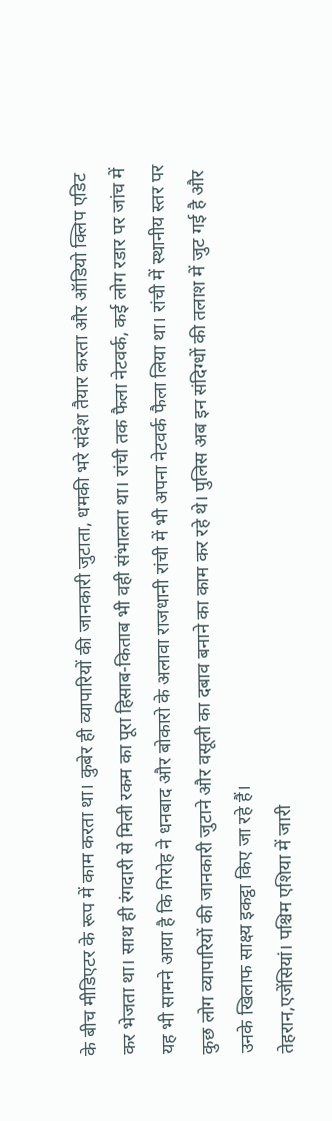के बीच मीडिएटर के रूप में काम करता था। कुबेर ही व्यापारियों की जानकारी जुटाता, धमकी भरे संदेश तैयार करता और ऑडियो क्लिप एडिट कर भेजता था। साथ ही रंगदारी से मिली रकम का पूरा हिसाब-किताब भी वही संभालता था। रांची तक फैला नेटवर्क, कई लोग रडार पर जांच में यह भी सामने आया है कि गिरोह ने धनबाद और बोकारो के अलावा राजधानी रांची में भी अपना नेटवर्क फैला लिया था। रांची में स्थानीय स्तर पर कुछ लोग व्यापारियों की जानकारी जुटाने और वसूली का दबाव बनाने का काम कर रहे थे। पुलिस अब इन संदिग्धों की तलाश में जुट गई है और उनके खिलाफ साक्ष्य इकट्ठा किए जा रहे हैं।
तेहरान,एजेंसियां। पश्चिम एशिया में जारी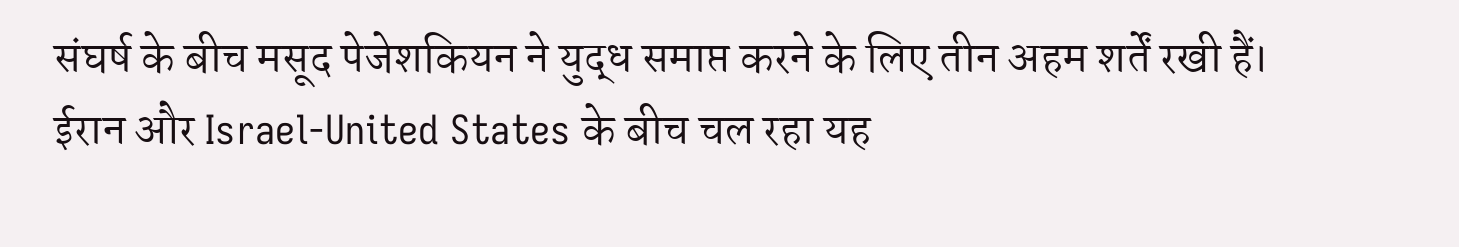संघर्ष के बीच मसूद पेजेशकियन ने युद्ध समाप्त करने के लिए तीन अहम शर्तें रखी हैं। ईरान और Israel-United States के बीच चल रहा यह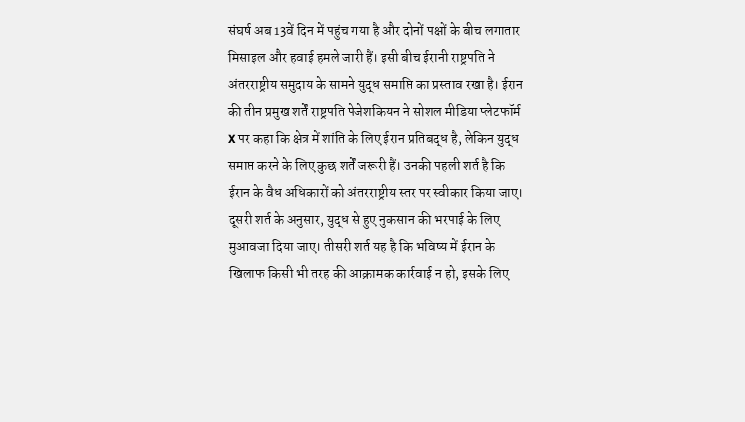संघर्ष अब 13वें दिन में पहुंच गया है और दोनों पक्षों के बीच लगातार मिसाइल और हवाई हमले जारी हैं। इसी बीच ईरानी राष्ट्रपति ने अंतरराष्ट्रीय समुदाय के सामने युद्ध समाप्ति का प्रस्ताव रखा है। ईरान की तीन प्रमुख शर्तें राष्ट्रपति पेजेशकियन ने सोशल मीडिया प्लेटफॉर्म X पर कहा कि क्षेत्र में शांति के लिए ईरान प्रतिबद्ध है, लेकिन युद्ध समाप्त करने के लिए कुछ शर्तें जरूरी हैं। उनकी पहली शर्त है कि ईरान के वैध अधिकारों को अंतरराष्ट्रीय स्तर पर स्वीकार किया जाए। दूसरी शर्त के अनुसार, युद्ध से हुए नुकसान की भरपाई के लिए मुआवजा दिया जाए। तीसरी शर्त यह है कि भविष्य में ईरान के खिलाफ किसी भी तरह की आक्रामक कार्रवाई न हो, इसके लिए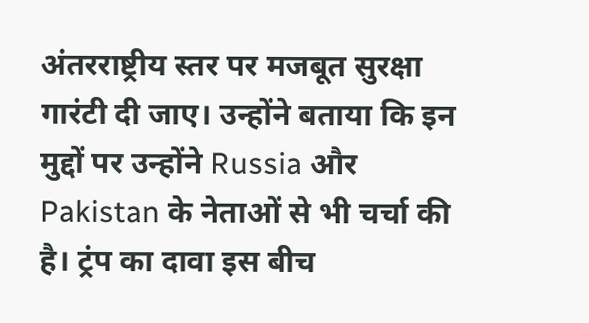अंतरराष्ट्रीय स्तर पर मजबूत सुरक्षा गारंटी दी जाए। उन्होंने बताया कि इन मुद्दों पर उन्होंने Russia और Pakistan के नेताओं से भी चर्चा की है। ट्रंप का दावा इस बीच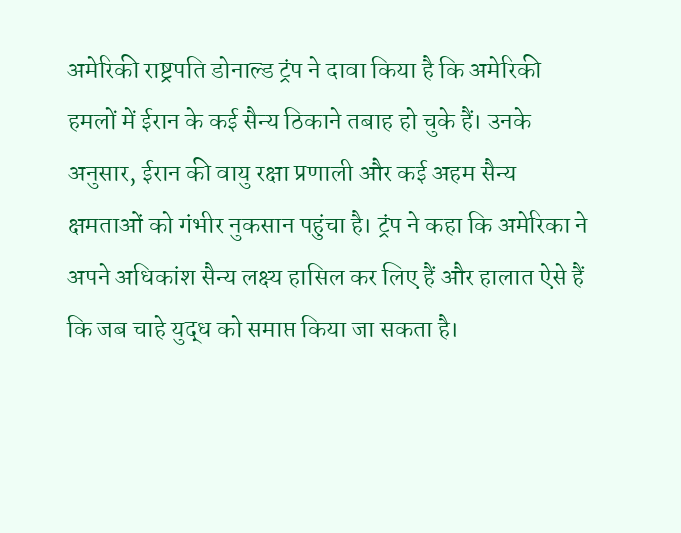अमेरिकी राष्ट्रपति डोनाल्ड ट्रंप ने दावा किया है कि अमेरिकी हमलों में ईरान के कई सैन्य ठिकाने तबाह हो चुके हैं। उनके अनुसार, ईरान की वायु रक्षा प्रणाली और कई अहम सैन्य क्षमताओं को गंभीर नुकसान पहुंचा है। ट्रंप ने कहा कि अमेरिका ने अपने अधिकांश सैन्य लक्ष्य हासिल कर लिए हैं और हालात ऐसे हैं कि जब चाहे युद्ध को समाप्त किया जा सकता है।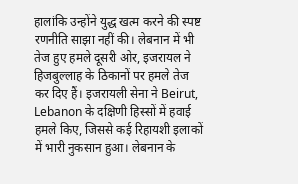हालांकि उन्होंने युद्ध खत्म करने की स्पष्ट रणनीति साझा नहीं की। लेबनान में भी तेज हुए हमले दूसरी ओर, इजरायल ने हिजबुल्लाह के ठिकानों पर हमले तेज कर दिए हैं। इजरायली सेना ने Beirut, Lebanon के दक्षिणी हिस्सों में हवाई हमले किए, जिससे कई रिहायशी इलाकों में भारी नुकसान हुआ। लेबनान के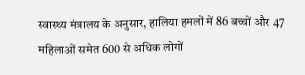स्वास्थ्य मंत्रालय के अनुसार, हालिया हमलों में 86 बच्चों और 47 महिलाओं समेत 600 से अधिक लोगों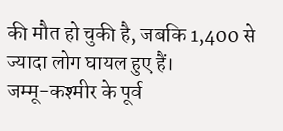की मौत हो चुकी है, जबकि 1,400 से ज्यादा लोग घायल हुए हैं।
जम्मू-कश्मीर के पूर्व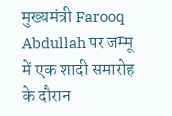मुख्यमंत्री Farooq Abdullah पर जम्मू में एक शादी समारोह के दौरान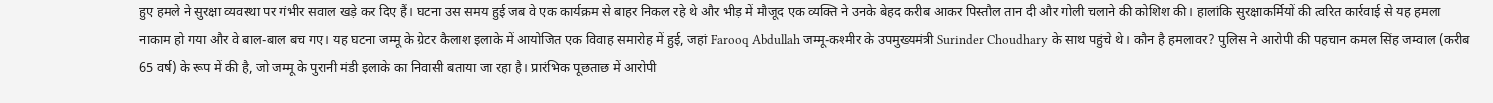हुए हमले ने सुरक्षा व्यवस्था पर गंभीर सवाल खड़े कर दिए हैं। घटना उस समय हुई जब वे एक कार्यक्रम से बाहर निकल रहे थे और भीड़ में मौजूद एक व्यक्ति ने उनके बेहद करीब आकर पिस्तौल तान दी और गोली चलाने की कोशिश की। हालांकि सुरक्षाकर्मियों की त्वरित कार्रवाई से यह हमला नाकाम हो गया और वे बाल-बाल बच गए। यह घटना जम्मू के ग्रेटर कैलाश इलाके में आयोजित एक विवाह समारोह में हुई, जहां Farooq Abdullah जम्मू-कश्मीर के उपमुख्यमंत्री Surinder Choudhary के साथ पहुंचे थे। कौन है हमलावर? पुलिस ने आरोपी की पहचान कमल सिंह जम्वाल (करीब 65 वर्ष) के रूप में की है, जो जम्मू के पुरानी मंडी इलाके का निवासी बताया जा रहा है। प्रारंभिक पूछताछ में आरोपी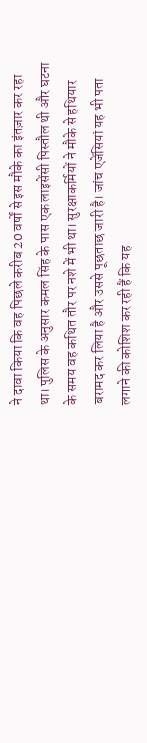ने दावा किया कि वह पिछले करीब 20 वर्षों से इस मौके का इंतज़ार कर रहा था। पुलिस के अनुसार कमल सिंह के पास एक लाइसेंसी पिस्तौल थी और घटना के समय वह कथित तौर पर नशे में भी था। सुरक्षाकर्मियों ने मौके से हथियार बरामद कर लिया है और उससे पूछताछ जारी है। जांच एजेंसियां यह भी पता लगाने की कोशिश कर रही हैं कि यह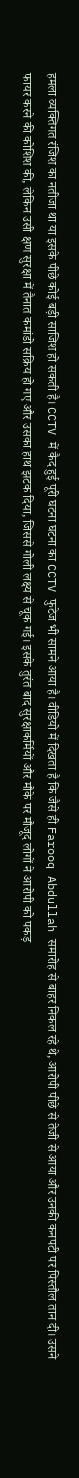हमला व्यक्तिगत रंजिश का नतीजा था या इसके पीछे कोई बड़ी साजिश हो सकती है। CCTV में कैद हुई पूरी घटना घटना का CCTV फुटेज भी सामने आया है। वीडियो में दिखता है कि जैसे ही Farooq Abdullah समारोह से बाहर निकल रहे थे, आरोपी पीछे से तेजी से आया और उनकी कनपटी पर पिस्तौल तान दी। उसने फायर करने की कोशिश की, लेकिन उसी क्षण सुरक्षा में तैनात कमांडो सक्रिय हो गए और उसका हाथ झटक दिया, जिससे गोली लक्ष्य से चूक गई। इसके तुरंत बाद सुरक्षाकर्मियों और मौके पर मौजूद लोगों ने आरोपी को पकड़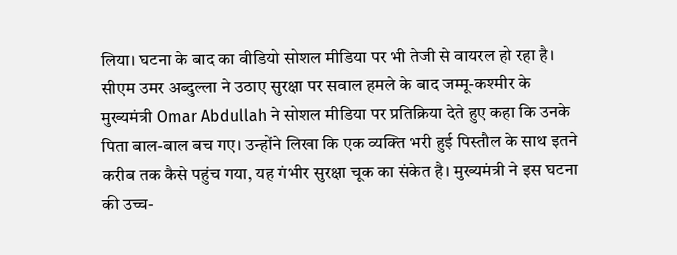लिया। घटना के बाद का वीडियो सोशल मीडिया पर भी तेजी से वायरल हो रहा है। सीएम उमर अब्दुल्ला ने उठाए सुरक्षा पर सवाल हमले के बाद जम्मू-कश्मीर के मुख्यमंत्री Omar Abdullah ने सोशल मीडिया पर प्रतिक्रिया देते हुए कहा कि उनके पिता बाल-बाल बच गए। उन्होंने लिखा कि एक व्यक्ति भरी हुई पिस्तौल के साथ इतने करीब तक कैसे पहुंच गया, यह गंभीर सुरक्षा चूक का संकेत है। मुख्यमंत्री ने इस घटना की उच्च-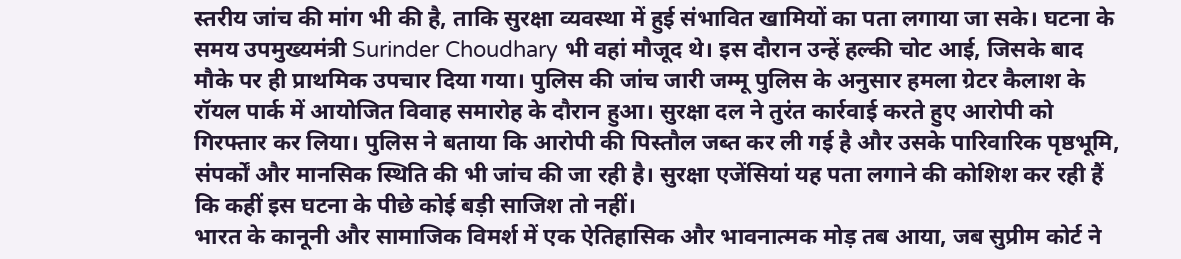स्तरीय जांच की मांग भी की है, ताकि सुरक्षा व्यवस्था में हुई संभावित खामियों का पता लगाया जा सके। घटना के समय उपमुख्यमंत्री Surinder Choudhary भी वहां मौजूद थे। इस दौरान उन्हें हल्की चोट आई, जिसके बाद मौके पर ही प्राथमिक उपचार दिया गया। पुलिस की जांच जारी जम्मू पुलिस के अनुसार हमला ग्रेटर कैलाश के रॉयल पार्क में आयोजित विवाह समारोह के दौरान हुआ। सुरक्षा दल ने तुरंत कार्रवाई करते हुए आरोपी को गिरफ्तार कर लिया। पुलिस ने बताया कि आरोपी की पिस्तौल जब्त कर ली गई है और उसके पारिवारिक पृष्ठभूमि, संपर्कों और मानसिक स्थिति की भी जांच की जा रही है। सुरक्षा एजेंसियां यह पता लगाने की कोशिश कर रही हैं कि कहीं इस घटना के पीछे कोई बड़ी साजिश तो नहीं।
भारत के कानूनी और सामाजिक विमर्श में एक ऐतिहासिक और भावनात्मक मोड़ तब आया, जब सुप्रीम कोर्ट ने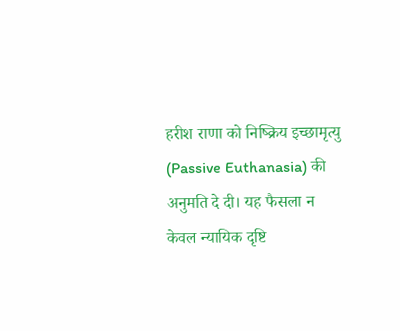हरीश राणा को निष्क्रिय इच्छामृत्यु (Passive Euthanasia) की अनुमति दे दी। यह फैसला न केवल न्यायिक दृष्टि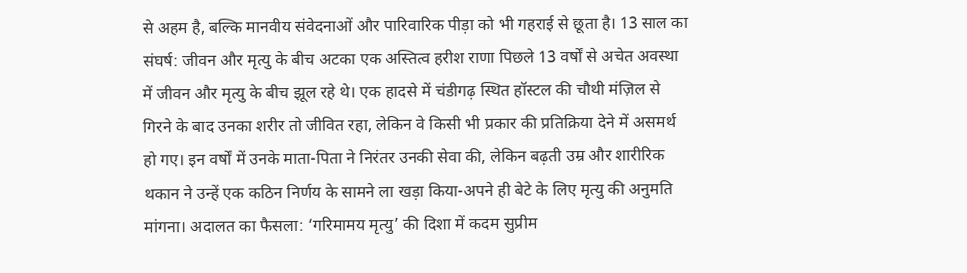से अहम है, बल्कि मानवीय संवेदनाओं और पारिवारिक पीड़ा को भी गहराई से छूता है। 13 साल का संघर्ष: जीवन और मृत्यु के बीच अटका एक अस्तित्व हरीश राणा पिछले 13 वर्षों से अचेत अवस्था में जीवन और मृत्यु के बीच झूल रहे थे। एक हादसे में चंडीगढ़ स्थित हॉस्टल की चौथी मंज़िल से गिरने के बाद उनका शरीर तो जीवित रहा, लेकिन वे किसी भी प्रकार की प्रतिक्रिया देने में असमर्थ हो गए। इन वर्षों में उनके माता-पिता ने निरंतर उनकी सेवा की, लेकिन बढ़ती उम्र और शारीरिक थकान ने उन्हें एक कठिन निर्णय के सामने ला खड़ा किया-अपने ही बेटे के लिए मृत्यु की अनुमति मांगना। अदालत का फैसला: ‘गरिमामय मृत्यु’ की दिशा में कदम सुप्रीम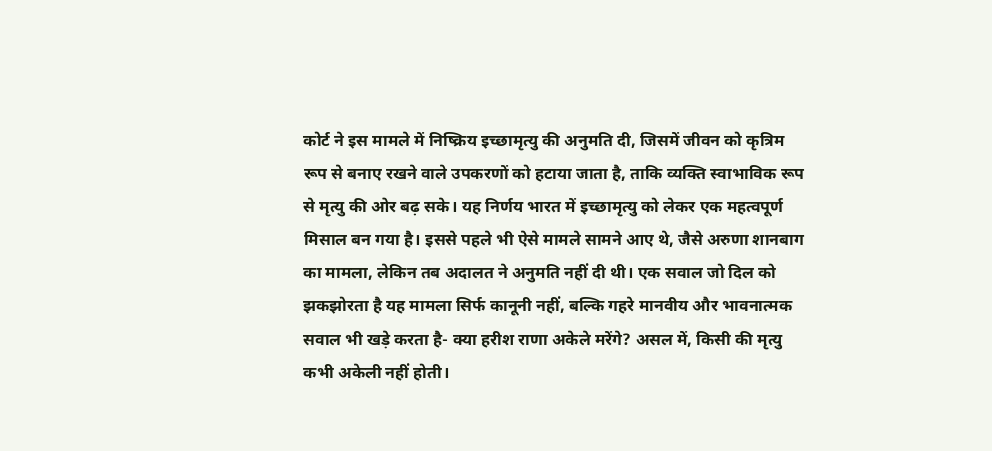कोर्ट ने इस मामले में निष्क्रिय इच्छामृत्यु की अनुमति दी, जिसमें जीवन को कृत्रिम रूप से बनाए रखने वाले उपकरणों को हटाया जाता है, ताकि व्यक्ति स्वाभाविक रूप से मृत्यु की ओर बढ़ सके। यह निर्णय भारत में इच्छामृत्यु को लेकर एक महत्वपूर्ण मिसाल बन गया है। इससे पहले भी ऐसे मामले सामने आए थे, जैसे अरुणा शानबाग का मामला, लेकिन तब अदालत ने अनुमति नहीं दी थी। एक सवाल जो दिल को झकझोरता है यह मामला सिर्फ कानूनी नहीं, बल्कि गहरे मानवीय और भावनात्मक सवाल भी खड़े करता है- क्या हरीश राणा अकेले मरेंगे? असल में, किसी की मृत्यु कभी अकेली नहीं होती।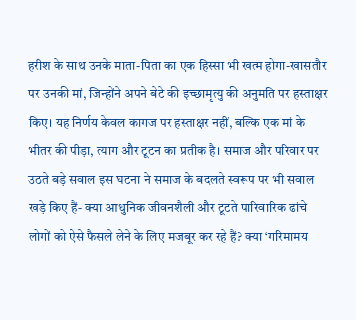हरीश के साथ उनके माता-पिता का एक हिस्सा भी खत्म होगा-खासतौर पर उनकी मां, जिन्होंने अपने बेटे की इच्छामृत्यु की अनुमति पर हस्ताक्षर किए। यह निर्णय केवल कागज पर हस्ताक्षर नहीं, बल्कि एक मां के भीतर की पीड़ा, त्याग और टूटन का प्रतीक है। समाज और परिवार पर उठते बड़े सवाल इस घटना ने समाज के बदलते स्वरूप पर भी सवाल खड़े किए हैं- क्या आधुनिक जीवनशैली और टूटते पारिवारिक ढांचे लोगों को ऐसे फैसले लेने के लिए मजबूर कर रहे हैं? क्या ‘गरिमामय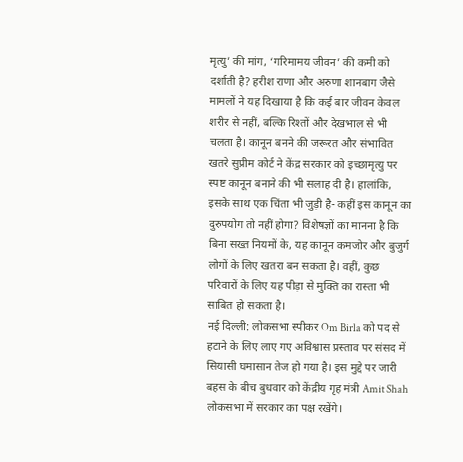मृत्यु’ की मांग, ‘गरिमामय जीवन’ की कमी को दर्शाती है? हरीश राणा और अरुणा शानबाग जैसे मामलों ने यह दिखाया है कि कई बार जीवन केवल शरीर से नहीं, बल्कि रिश्तों और देखभाल से भी चलता है। कानून बनने की जरूरत और संभावित खतरे सुप्रीम कोर्ट ने केंद्र सरकार को इच्छामृत्यु पर स्पष्ट कानून बनाने की भी सलाह दी है। हालांकि, इसके साथ एक चिंता भी जुड़ी है- कहीं इस कानून का दुरुपयोग तो नहीं होगा? विशेषज्ञों का मानना है कि बिना सख्त नियमों के, यह कानून कमजोर और बुजुर्ग लोगों के लिए खतरा बन सकता है। वहीं, कुछ परिवारों के लिए यह पीड़ा से मुक्ति का रास्ता भी साबित हो सकता है।
नई दिल्ली: लोकसभा स्पीकर Om Birla को पद से हटाने के लिए लाए गए अविश्वास प्रस्ताव पर संसद में सियासी घमासान तेज हो गया है। इस मुद्दे पर जारी बहस के बीच बुधवार को केंद्रीय गृह मंत्री Amit Shah लोकसभा में सरकार का पक्ष रखेंगे।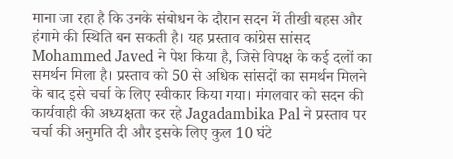माना जा रहा है कि उनके संबोधन के दौरान सदन में तीखी बहस और हंगामे की स्थिति बन सकती है। यह प्रस्ताव कांग्रेस सांसद Mohammed Javed ने पेश किया है, जिसे विपक्ष के कई दलों का समर्थन मिला है। प्रस्ताव को 50 से अधिक सांसदों का समर्थन मिलने के बाद इसे चर्चा के लिए स्वीकार किया गया। मंगलवार को सदन की कार्यवाही की अध्यक्षता कर रहे Jagadambika Pal ने प्रस्ताव पर चर्चा की अनुमति दी और इसके लिए कुल 10 घंटे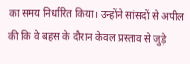का समय निर्धारित किया। उन्होंने सांसदों से अपील की कि वे बहस के दौरान केवल प्रस्ताव से जुड़े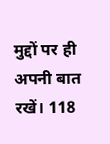मुद्दों पर ही अपनी बात रखें। 118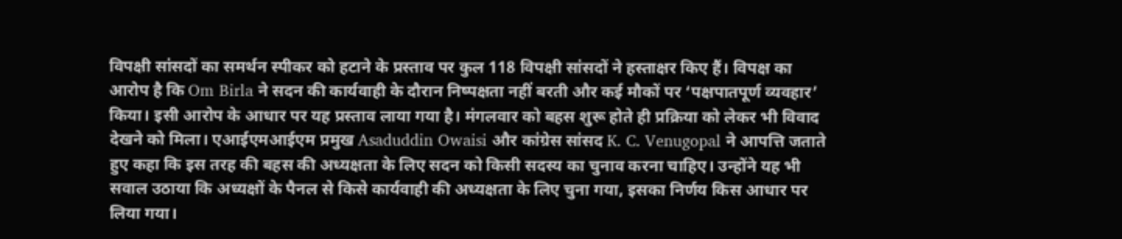विपक्षी सांसदों का समर्थन स्पीकर को हटाने के प्रस्ताव पर कुल 118 विपक्षी सांसदों ने हस्ताक्षर किए हैं। विपक्ष का आरोप है कि Om Birla ने सदन की कार्यवाही के दौरान निष्पक्षता नहीं बरती और कई मौकों पर ‘पक्षपातपूर्ण व्यवहार’ किया। इसी आरोप के आधार पर यह प्रस्ताव लाया गया है। मंगलवार को बहस शुरू होते ही प्रक्रिया को लेकर भी विवाद देखने को मिला। एआईएमआईएम प्रमुख Asaduddin Owaisi और कांग्रेस सांसद K. C. Venugopal ने आपत्ति जताते हुए कहा कि इस तरह की बहस की अध्यक्षता के लिए सदन को किसी सदस्य का चुनाव करना चाहिए। उन्होंने यह भी सवाल उठाया कि अध्यक्षों के पैनल से किसे कार्यवाही की अध्यक्षता के लिए चुना गया, इसका निर्णय किस आधार पर लिया गया।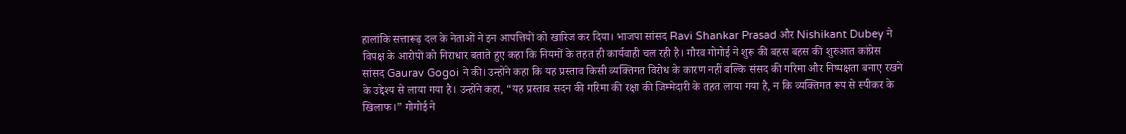हालांकि सत्तारूढ़ दल के नेताओं ने इन आपत्तियों को खारिज कर दिया। भाजपा सांसद Ravi Shankar Prasad और Nishikant Dubey ने विपक्ष के आरोपों को निराधार बताते हुए कहा कि नियमों के तहत ही कार्यवाही चल रही है। गौरव गोगोई ने शुरू की बहस बहस की शुरुआत कांग्रेस सांसद Gaurav Gogoi ने की। उन्होंने कहा कि यह प्रस्ताव किसी व्यक्तिगत विरोध के कारण नहीं बल्कि संसद की गरिमा और निष्पक्षता बनाए रखने के उद्देश्य से लाया गया है। उन्होंने कहा, “यह प्रस्ताव सदन की गरिमा की रक्षा की जिम्मेदारी के तहत लाया गया है, न कि व्यक्तिगत रूप से स्पीकर के खिलाफ।” गोगोई ने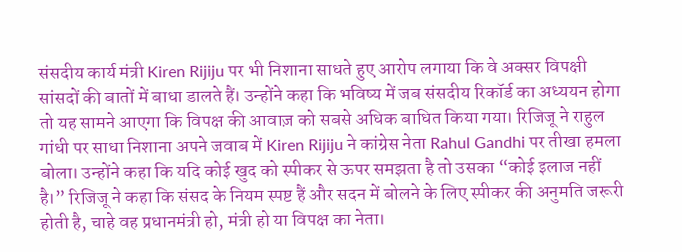संसदीय कार्य मंत्री Kiren Rijiju पर भी निशाना साधते हुए आरोप लगाया कि वे अक्सर विपक्षी सांसदों की बातों में बाधा डालते हैं। उन्होंने कहा कि भविष्य में जब संसदीय रिकॉर्ड का अध्ययन होगा तो यह सामने आएगा कि विपक्ष की आवाज़ को सबसे अधिक बाधित किया गया। रिजिजू ने राहुल गांधी पर साधा निशाना अपने जवाब में Kiren Rijiju ने कांग्रेस नेता Rahul Gandhi पर तीखा हमला बोला। उन्होंने कहा कि यदि कोई खुद को स्पीकर से ऊपर समझता है तो उसका “कोई इलाज नहीं है।” रिजिजू ने कहा कि संसद के नियम स्पष्ट हैं और सदन में बोलने के लिए स्पीकर की अनुमति जरूरी होती है, चाहे वह प्रधानमंत्री हो, मंत्री हो या विपक्ष का नेता।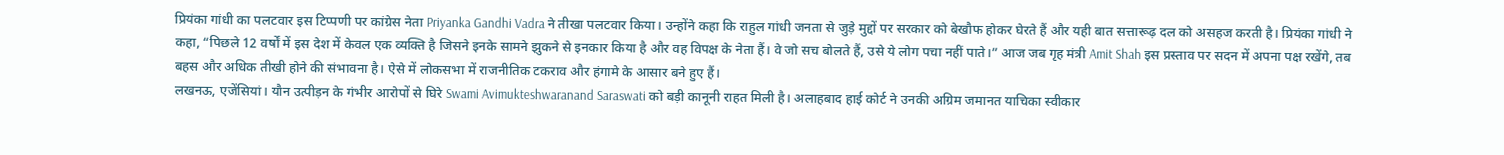प्रियंका गांधी का पलटवार इस टिप्पणी पर कांग्रेस नेता Priyanka Gandhi Vadra ने तीखा पलटवार किया। उन्होंने कहा कि राहुल गांधी जनता से जुड़े मुद्दों पर सरकार को बेखौफ होकर घेरते हैं और यही बात सत्तारूढ़ दल को असहज करती है। प्रियंका गांधी ने कहा, “पिछले 12 वर्षों में इस देश में केवल एक व्यक्ति है जिसने इनके सामने झुकने से इनकार किया है और वह विपक्ष के नेता हैं। वे जो सच बोलते हैं, उसे ये लोग पचा नहीं पाते।” आज जब गृह मंत्री Amit Shah इस प्रस्ताव पर सदन में अपना पक्ष रखेंगे, तब बहस और अधिक तीखी होने की संभावना है। ऐसे में लोकसभा में राजनीतिक टकराव और हंगामे के आसार बने हुए हैं।
लखनऊ, एजेंसियां। यौन उत्पीड़न के गंभीर आरोपों से घिरे Swami Avimukteshwaranand Saraswati को बड़ी कानूनी राहत मिली है। अलाहबाद हाई कोर्ट ने उनकी अग्रिम जमानत याचिका स्वीकार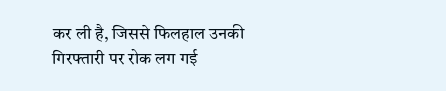कर ली है, जिससे फिलहाल उनकी गिरफ्तारी पर रोक लग गई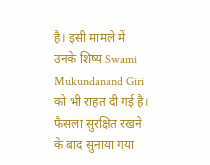है। इसी मामले में उनके शिष्य Swami Mukundanand Giri को भी राहत दी गई है। फैसला सुरक्षित रखने के बाद सुनाया गया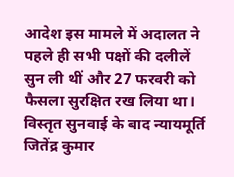आदेश इस मामले में अदालत ने पहले ही सभी पक्षों की दलीलें सुन ली थीं और 27 फरवरी को फैसला सुरक्षित रख लिया था। विस्तृत सुनवाई के बाद न्यायमूर्ति जितेंद्र कुमार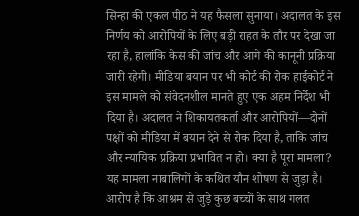सिन्हा की एकल पीठ ने यह फैसला सुनाया। अदालत के इस निर्णय को आरोपियों के लिए बड़ी राहत के तौर पर देखा जा रहा है, हालांकि केस की जांच और आगे की कानूनी प्रक्रिया जारी रहेगी। मीडिया बयान पर भी कोर्ट की रोक हाईकोर्ट ने इस मामले को संवेदनशील मानते हुए एक अहम निर्देश भी दिया है। अदालत ने शिकायतकर्ता और आरोपियों—दोनों पक्षों को मीडिया में बयान देने से रोक दिया है, ताकि जांच और न्यायिक प्रक्रिया प्रभावित न हो। क्या है पूरा मामला? यह मामला नाबालिगों के कथित यौन शोषण से जुड़ा है। आरोप है कि आश्रम से जुड़े कुछ बच्चों के साथ गलत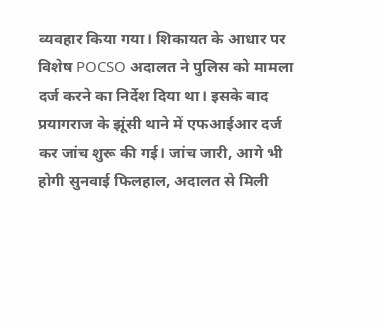व्यवहार किया गया। शिकायत के आधार पर विशेष POCSO अदालत ने पुलिस को मामला दर्ज करने का निर्देश दिया था। इसके बाद प्रयागराज के झूंसी थाने में एफआईआर दर्ज कर जांच शुरू की गई। जांच जारी, आगे भी होगी सुनवाई फिलहाल, अदालत से मिली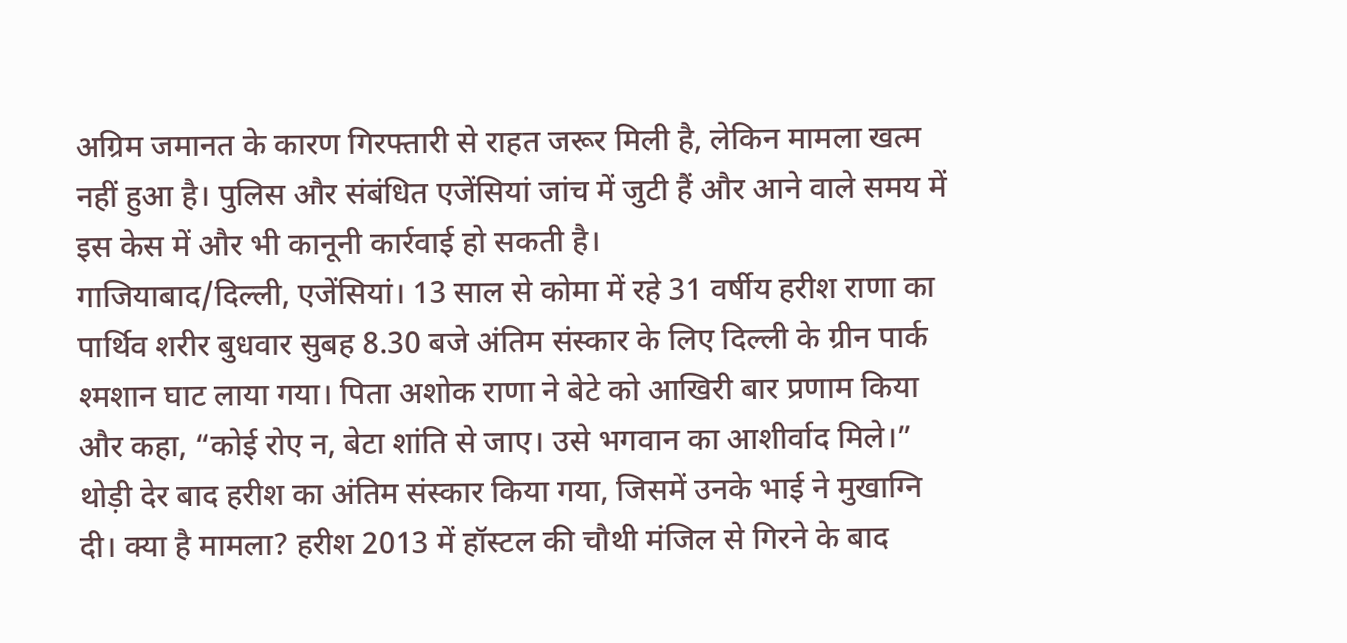अग्रिम जमानत के कारण गिरफ्तारी से राहत जरूर मिली है, लेकिन मामला खत्म नहीं हुआ है। पुलिस और संबंधित एजेंसियां जांच में जुटी हैं और आने वाले समय में इस केस में और भी कानूनी कार्रवाई हो सकती है।
गाजियाबाद/दिल्ली, एजेंसियां। 13 साल से कोमा में रहे 31 वर्षीय हरीश राणा का पार्थिव शरीर बुधवार सुबह 8.30 बजे अंतिम संस्कार के लिए दिल्ली के ग्रीन पार्क श्मशान घाट लाया गया। पिता अशोक राणा ने बेटे को आखिरी बार प्रणाम किया और कहा, “कोई रोए न, बेटा शांति से जाए। उसे भगवान का आशीर्वाद मिले।” थोड़ी देर बाद हरीश का अंतिम संस्कार किया गया, जिसमें उनके भाई ने मुखाग्नि दी। क्या है मामला? हरीश 2013 में हॉस्टल की चौथी मंजिल से गिरने के बाद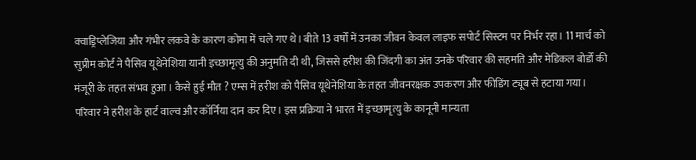क्वाड्रिप्लेजिया और गंभीर लकवे के कारण कोमा में चले गए थे। बीते 13 वर्षों में उनका जीवन केवल लाइफ सपोर्ट सिस्टम पर निर्भर रहा। 11 मार्च को सुप्रीम कोर्ट ने पैसिव यूथेनेशिया यानी इच्छामृत्यु की अनुमति दी थी, जिससे हरीश की जिंदगी का अंत उनके परिवार की सहमति और मेडिकल बोर्डों की मंजूरी के तहत संभव हुआ। कैसे हुई मौत ? एम्स में हरीश को पैसिव यूथेनेशिया के तहत जीवनरक्षक उपकरण और फीडिंग ट्यूब से हटाया गया। परिवार ने हरीश के हार्ट वाल्व और कॉर्निया दान कर दिए। इस प्रक्रिया ने भारत में इच्छामृत्यु के कानूनी मान्यता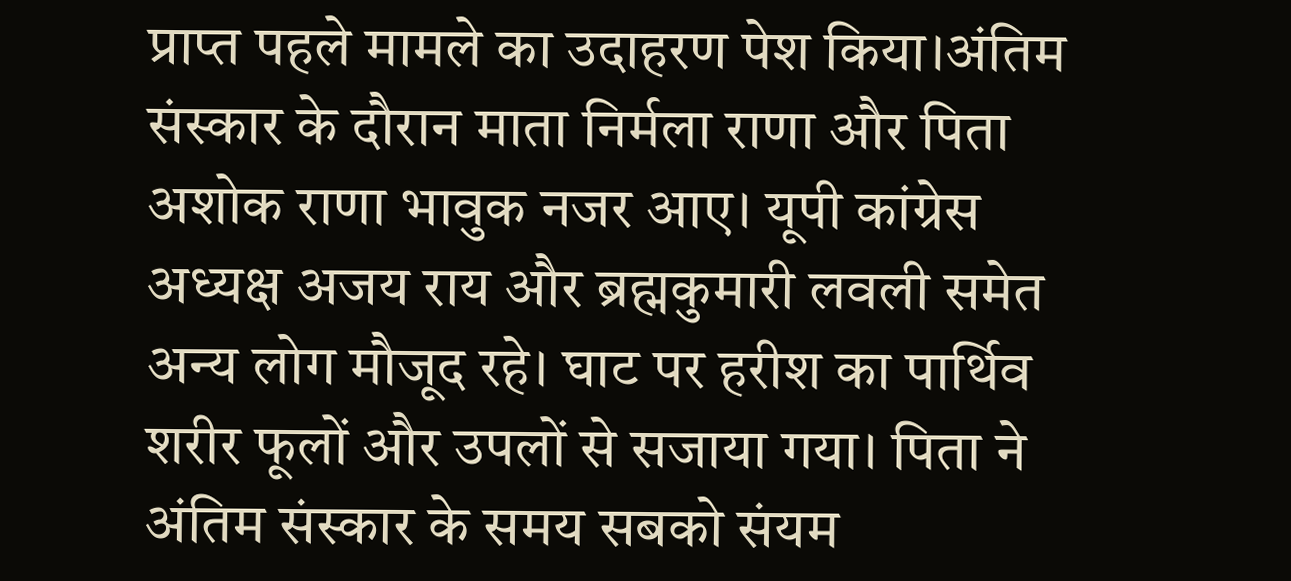प्राप्त पहले मामले का उदाहरण पेश किया।अंतिम संस्कार के दौरान माता निर्मला राणा और पिता अशोक राणा भावुक नजर आए। यूपी कांग्रेस अध्यक्ष अजय राय और ब्रह्मकुमारी लवली समेत अन्य लोग मौजूद रहे। घाट पर हरीश का पार्थिव शरीर फूलों और उपलों से सजाया गया। पिता ने अंतिम संस्कार के समय सबको संयम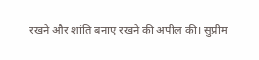रखने और शांति बनाए रखने की अपील की। सुप्रीम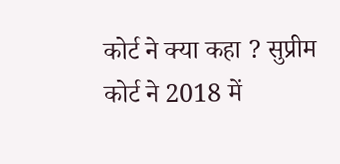कोर्ट ने क्या कहा ? सुप्रीम कोर्ट ने 2018 में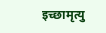इच्छामृत्यु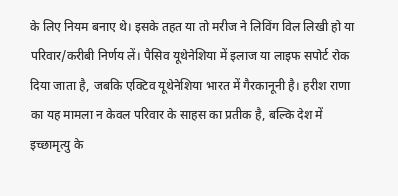के लिए नियम बनाए थे। इसके तहत या तो मरीज ने लिविंग विल लिखी हो या परिवार/करीबी निर्णय लें। पैसिव यूथेनेशिया में इलाज या लाइफ सपोर्ट रोक दिया जाता है, जबकि एक्टिव यूथेनेशिया भारत में गैरकानूनी है। हरीश राणा का यह मामला न केवल परिवार के साहस का प्रतीक है, बल्कि देश में इच्छामृत्यु के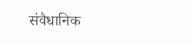संवैधानिक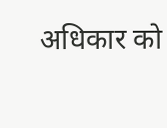अधिकार को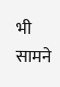भी सामने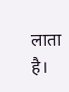लाता है।